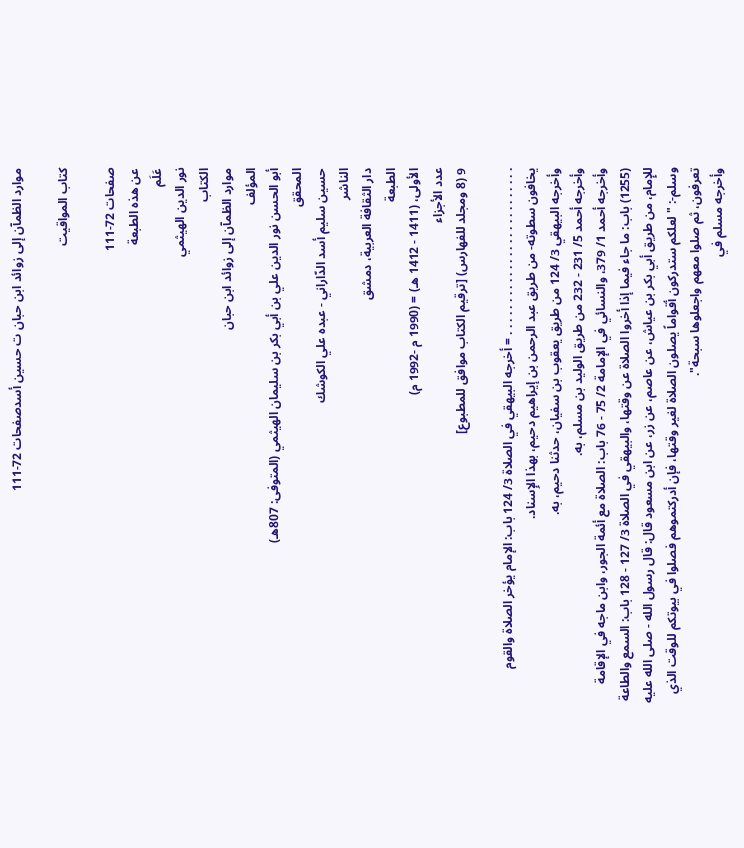موارد الظمآن إلى زوائد ابن حبان ت حسين أسدصفحات 72-111

كتاب المواقيت

صفحات 72-111
عن هذه الطبعة
عَلَم
نور الدين الهيثمي
الكتاب
موارد الظمآن إلى زوائد ابن حبان
المؤلف
أبو الحسن نور الدين علي بن أبي بكر بن سليمان الهيثمي (المتوفى: 807هـ)
المحقق
حسين سليم أسد الدّاراني - عبده علي الكوشك
الناشر
دار الثقافة العربية، دمشق
الطبعة
الأولى، (1411 - 1412 هـ) = (1990 م -1992 م)
عدد الأجزاء
9 (8 ومجلد للفهارس) [ترقيم الكتاب موافق للمطبوع]

. . . . . . . . . . . . . . . . . . . . . . . . . . = أخرجه البيهقي في الصلاة 3/ 124 باب: الإمام يؤخر الصلاة والقوم يخافون سطوته- من طريق عبد الرحمن بن إيراهيم دحيم، بهذا الإِسناد.
وأخرجه البيهقي 3/ 124 من طريق يعقوب بن سفيان، حدثنا دحيم، به.
وأخرجه أحمد 5/ 231 - 232 من طريق الوليد بن مسلم، به.
وأخرجه أحمد 1/ 379، والنسائي في الإمامة 2/ 75 - 76 باب: الصلاة مع أئمة الجور، وابن ماجه في الإقامة (1255) باب: ما جاء فيما إذا أخروا الصلاة عن وقتها، والبيهقي في الصلاة 3/ 127 - 128 باب: السمع والطاعة للإِمام، من طريق أبي بكر بن عياش، عن عاصم، عن زر، عن ابن مسعود قال: قال رسول الله - صلى الله عليه وسلم-: "لعلكم ستدركون أقواماً يصلون الصلاة لغير وقتها، فإن أدركتموهم فصلوا في بيوتكم للوقت الذي تعرفون، ثم صلوا معهم واجعلوها سبحة".
وأخرجه مسلم في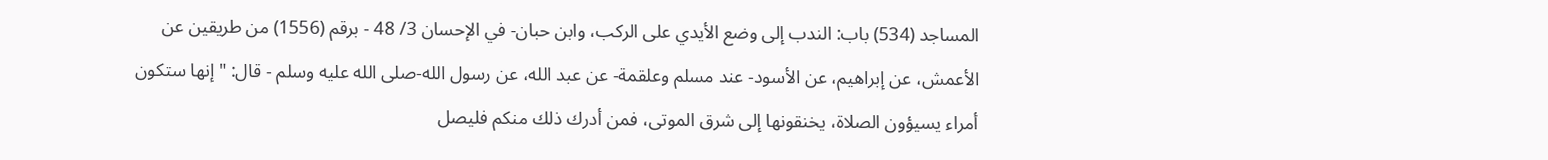المساجد (534) باب: الندب إلى وضع الأيدي على الركب، وابن حبان- في الإحسان 3/ 48 - برقم (1556) من طريقين عن الأعمش، عن إبراهيم، عن الأسود- عند مسلم وعلقمة- عن عبد الله، عن رسول الله-صلى الله عليه وسلم - قال: "إنها ستكون أمراء يسيؤون الصلاة، يخنقونها إلى شرق الموتى، فمن أدرك ذلك منكم فليصل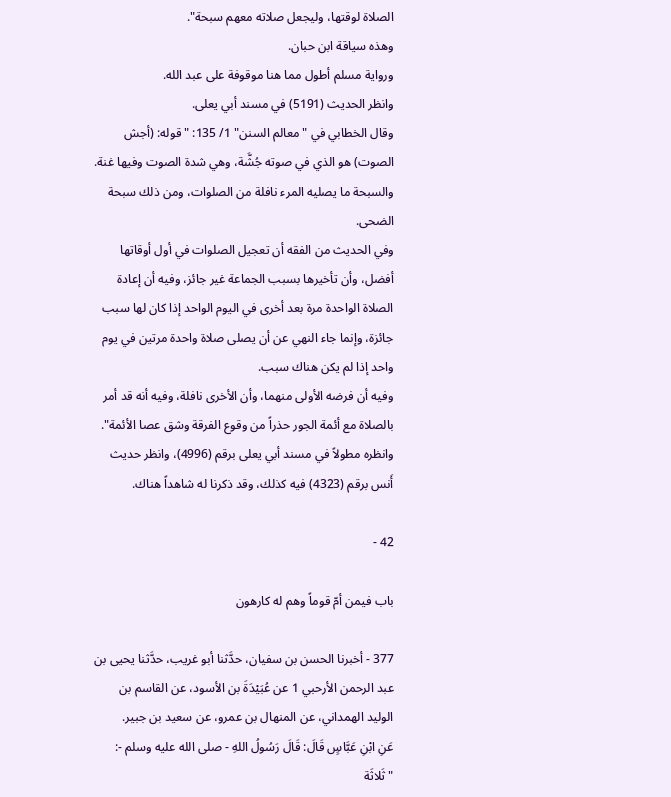الصلاة لوقتها، وليجعل صلاته معهم سبحة".
وهذه سياقة ابن حبان.
ورواية مسلم أطول مما هنا موقوفة على عبد الله.
وانظر الحديث (5191) في مسند أبي يعلى.
وقال الخطابي في "معالم السنن" 1/ 135: "قوله: (أجش الصوت) هو الذي في صوته جُشَّة، وهي شدة الصوت وفيها غنة.
والسبحة ما يصليه المرء نافلة من الصلوات، ومن ذلك سبحة الضحى.
وفي الحديث من الفقه أن تعجيل الصلوات في أول أوقاتها أفضل، وأن تأخيرها بسبب الجماعة غير جائز، وفيه أن إعادة الصلاة الواحدة مرة بعد أخرى في اليوم الواحد إذا كان لها سبب جائزة، وإنما جاء النهي عن أن يصلى صلاة واحدة مرتين في يوم واحد إذا لم يكن هناك سبب.
وفيه أن فرضه الأولى منهما، وأن الأخرى نافلة، وفيه أنه قد أمر بالصلاة مع أئمة الجور حذراً من وقوع الفرقة وشق عصا الأئمة".
وانظره مطولاً في مسند أبي يعلى برقم (4996)، وانظر حديث أَنس برقم (4323) فيه كذلك، وقد ذكرنا له شاهداً هناك.

42 -

باب فيمن أمّ قوماً وهم له كارهون

377 - أخبرنا الحسن بن سفيان، حدَّثنا أبو غريب، حدَّثنا يحيى بن عبد الرحمن الأرحبي 1 عن عُبَيْدَةَ بن الأسود، عن القاسم بن الوليد الهمداني، عن المنهال بن عمرو، عن سعيد بن جبير.
عَنِ ابْنِ عَبَّاسٍ قَالَ: قَالَ رَسُولُ اللهِ - صلى الله عليه وسلم -: "ثَلاثَة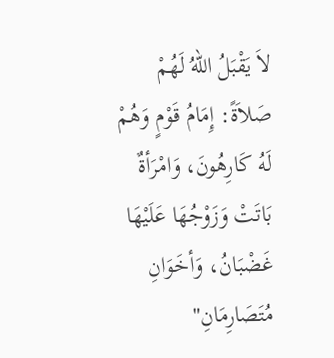لاَ يَقْبَلُ اللهُ لَهُمْ صَلاَةً: إِمَامُ قَوْمٍ وَهُمْ لَهُ كَارِهُونَ، وَامْرَأةٌ بَاتَتْ وَزَوْجُهَا عَلَيْهَا غَضْبَانُ، وَأخَوَانِ مُتَصَارِمَانِ"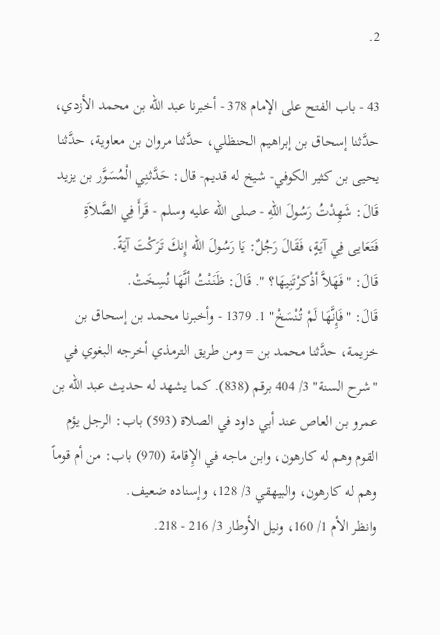2.

43 - باب الفتح على الإمام 378 - أخبرنا عبد الله بن محمد الأزدي، حدَّثنا إسحاق بن إبراهيم الحنظلي، حدَّثنا مروان بن معاوية، حدَّثنا يحيى بن كثير الكوفي- شيخ له قديم- قال: حَدَّثنِي الْمُسَوَّر بن يزيد قَالَ: شَهِدْتُ رَسُولَ اللهِ - صلى الله عليه وسلم - قَرأَ فِي الصَّلاَةِ فَتَعَايى فِي آيَةٍ، فَقَالَ رَجُلٌ: يَا رَسُولَ الله إِنكَ تَرَكْتَ آيَةً.
قَالَ: "فَهَلاَّ أذْكرْتَنِيهَا؟ ". قَالَ: ظَنَنْتُ أنَّهَا نُسِخَتْ.
قَالَ: "فَإِنَّهَا لَمْ تُنْسَخْ" 1. 1379 - وأخبرنا محمد بن إسحاق بن خزيمة، حدَّثنا محمد بن = ومن طريق الترمذي أخرجه البغوي في "شرح السنة" 3/ 404 برقم (838). كما يشهد له حديث عبد الله بن عمرو بن العاص عند أبي داود في الصلاة (593) باب: الرجل يؤم القوم وهم له كارهون، وابن ماجه في الإِقامة (970) باب: من أم قوماً وهم له كارهون، والبيهقي 3/ 128، وإسناده ضعيف.
وانظر الأم 1/ 160، ونيل الأوطار 3/ 216 - 218.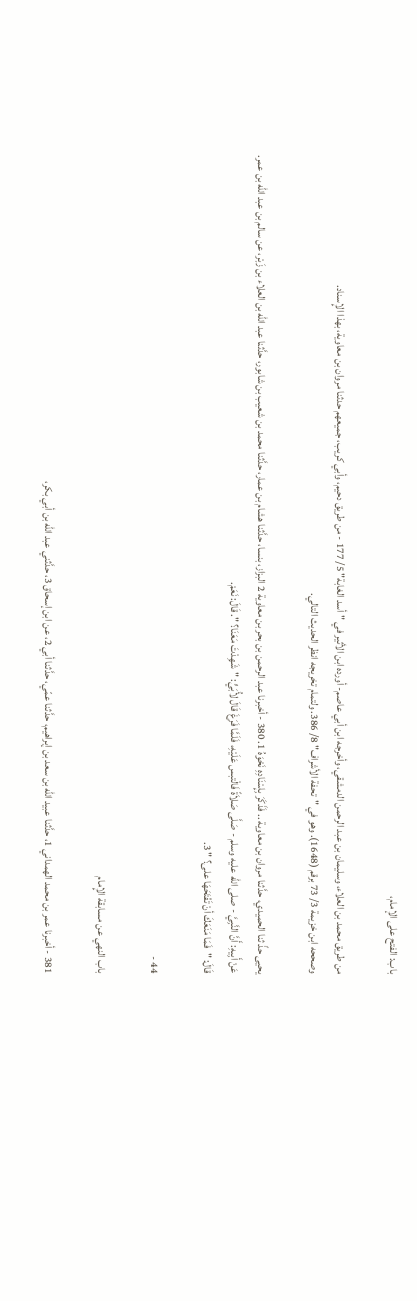باب: الفتح على الإمام،

من طريق محمد بن العلاء، وسليمان بن عبد الرحمن الدمشقي، وأخرجه ابن أبي عاصم- أورده ابن الأثير في "أسد الغابة" 5/ 177 - من طريق دحيم، وأبي كريب، جميعهم حدثنا مروان بن معاوية، بهذا الإِسناد.
وصححه ابن خزيمة 3/ 73 برقم (1648). وهو في "تحفة الأشراف" 8/ 386. ولتمام تخريجه انظر الحديث التالي.

يحيى حذً ثنا الحميدي، حدَّثنا مروان بن معاوية .. فَذَكَرَ بِإِسْنَادِهِ نَحْوَهُ 1. 380 - أخبرنا عبد الرحمن بن بحر بن معاوية 2 البزاز، بنسا، حدَّثنا هشام بن عمار، حدَّثنا محمد بن شعيب بن شابور، حدَّثنا عبد الله بن العلاء بن زَبْر، عن سالم بن عبد الله بن عمر.
عَنْ أَبِيهِ: أَنَّ النَّبِيَّ - صلى الله عليه وسلم - صَلَّى صَلاَةً فَالْتبس عَلَيْهِ، فَلَمَّا فَرَغَ قَالَ لأُبَيٍّ: "شَهِدْتَ مَعَنَا؟ ". قَالَ: نَعَمْ.
قَالَ: "فَمَا مَنَعَكَ أنْ تَفْتَحَهَا على؟ " 3.

44 -

باب النهي عن مسابقة الإِمام

381 - أخبرنا عمر بن محمد الهمداني 1، حدَّثنا عبيد الله بن سعد بن إبراهيم، حدَّثنا عمّي، حدَّثنا أبي 2، عن ابن إسحاق 3، حدَّثني عبد الله بن أبي بكر،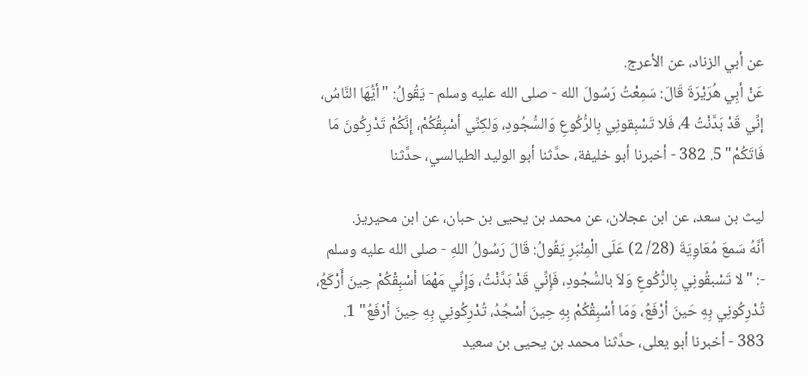عن أبي الزناد، عن الأعرج.
عَنْ أبِي هُرَيْرَةَ قَالَ: سَمِعْتُ رَسُولَ الله - صلى الله عليه وسلم - يَقُولُ: "أيُّهَا النَّاسُ، إنِّي قَدْ بَدَّنْتُ 4، فَلا تَسْبِقونِي بِالرُّكُوعِ وَالسُّجُودِ، وَلكِنِّي أسْبِقُكُمْ، إِنَّكُمْ تَدْرِكُونَ مَا فَاتَكُمْ" 5. 382 - أخبرنا أبو خليفة، حدَّثنا أبو الوليد الطيالسي، حدَّثنا

ليث بن سعد، عن ابن عجلان، عن محمد بن يحيى بن حبان، عن ابن محيريز.
أنَّهُ سَمعَ مُعَاوِيَةَ (28/ 2) عَلَى الْمِنْبَرِ يَقُولُ: قَالَ رَسُولُ اللهِ - صلى الله عليه وسلم -: "لا تَسْبقُونِي بِالرُّكُوعِ وَلاَ بالسُّجُودِ، فَإِنِّي قَدْ بَدَّنْتُ، وَإِنِّي مَهْمَا أسْبِقْكُمْ حِينَ أَرْكَعُ، تُدْرِكُونِي بِهِ حَينَ أرْفَعُ، وَمَا أسْبِقْكُمْ بِهِ حِينَ أسْجُدُ، تُدْرِكُونِي بِهِ حِينَ أرْفَعُ" 1. 383 - أخبرنا أبو يعلى، حدَّثنا محمد بن يحيى بن سعيد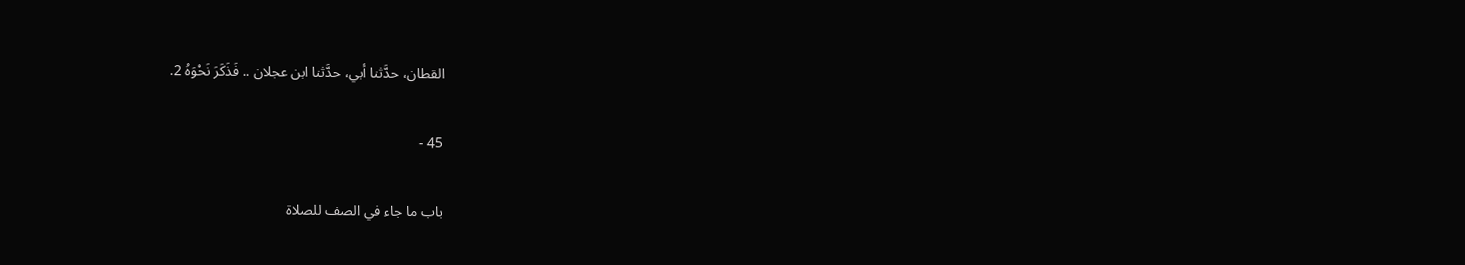القطان، حدَّثنا أبي، حدَّثنا ابن عجلان .. فَذَكَرَ نَحْوَهُ 2.

45 -

باب ما جاء في الصف للصلاة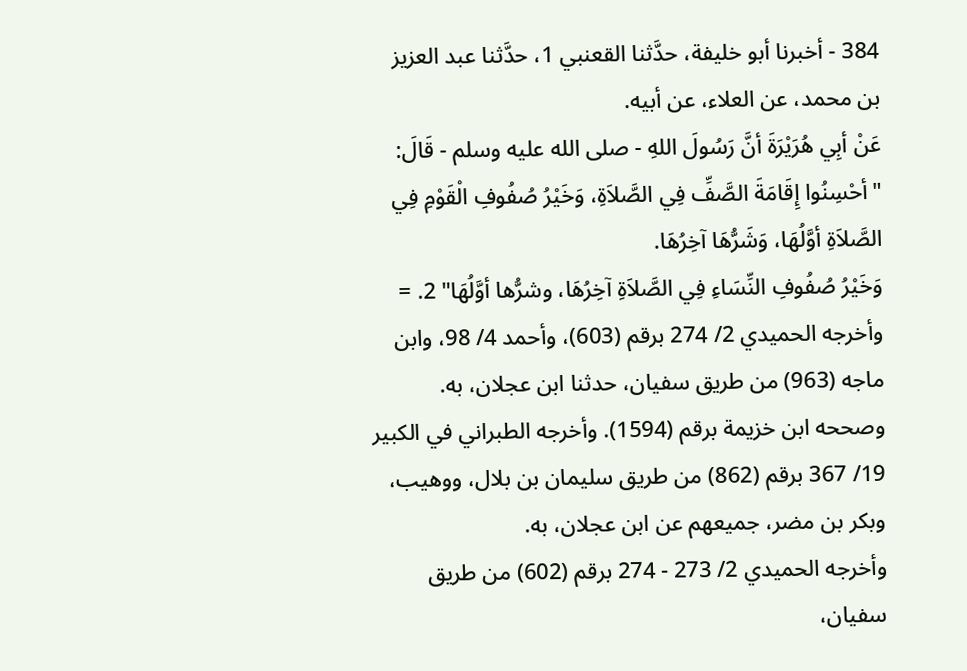384 - أخبرنا أبو خليفة، حدَّثنا القعنبي 1، حدَّثنا عبد العزيز بن محمد، عن العلاء، عن أبيه.
عَنْ أبِي هُرَيْرَةَ أنَّ رَسُولَ اللهِ - صلى الله عليه وسلم - قَالَ: "أحْسِنُوا إِقَامَةَ الصَّفِّ فِي الصَّلاَةِ، وَخَيْرُ صُفُوفِ الْقَوْمِ فِي الصَّلاَةِ أوَّلُهَا، وَشَرُّهَا آخِرُهَا.
وَخَيْرُ صُفُوفِ النِّسَاءِ فِي الصَّلاَةِ آخِرُهَا، وشرُّها أوَّلُهَا" 2. = وأخرجه الحميدي 2/ 274 برقم (603)، وأحمد 4/ 98، وابن ماجه (963) من طريق سفيان، حدثنا ابن عجلان، به.
وصححه ابن خزيمة برقم (1594). وأخرجه الطبراني في الكبير 19/ 367 برقم (862) من طريق سليمان بن بلال، ووهيب، وبكر بن مضر، جميعهم عن ابن عجلان، به.
وأخرجه الحميدي 2/ 273 - 274 برقم (602) من طريق سفيان،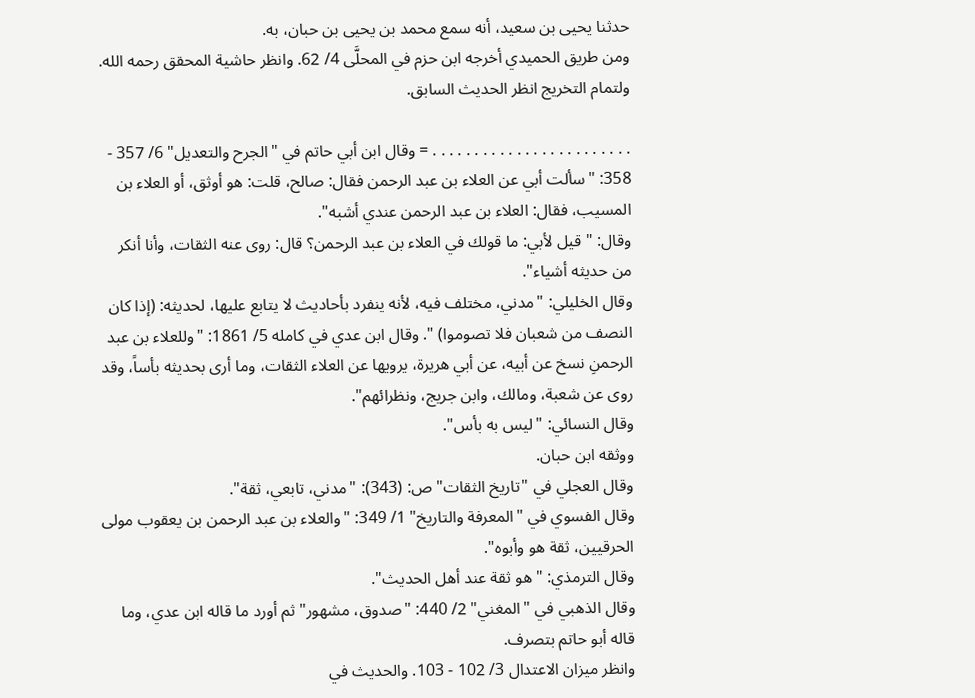حدثنا يحيى بن سعيد، أنه سمع محمد بن يحيى بن حبان، به.
ومن طريق الحميدي أخرجه ابن حزم في المحلَّى 4/ 62. وانظر حاشية المحقق رحمه الله.
ولتمام التخريج انظر الحديث السابق.

. . . . . . . . . . . . . . . . . . . . . . . . = وقال ابن أبي حاتم في "الجرح والتعديل" 6/ 357 - 358: "سألت أبي عن العلاء بن عبد الرحمن فقال: صالح، قلت: هو أوثق، أو العلاء بن المسيب، فقال: العلاء بن عبد الرحمن عندي أشبه".
وقال: "قيل لأبي: ما قولك في العلاء بن عبد الرحمن؟ قال: روى عنه الثقات، وأنا أنكر من حديثه أشياء".
وقال الخليلي: "مدني، مختلف فيه، لأنه ينفرد بأحاديث لا يتابع عليها، لحديثه: (إذا كان النصف من شعبان فلا تصوموا) ". وقال ابن عدي في كامله 5/ 1861: "وللعلاء بن عبد الرحمنِ نسخ عن أبيه، عن أبي هريرة، يرويها عن العلاء الثقات، وما أرى بحديثه بأساً، وقد روى عن شعبة، ومالك، وابن جريج، ونظرائهم".
وقال النسائي: "ليس به بأس".
ووثقه ابن حبان.
وقال العجلي في "تاريخ الثقات" ص: (343): "مدني، تابعي، ثقة".
وقال الفسوي في "المعرفة والتاريخ" 1/ 349: "والعلاء بن عبد الرحمن بن يعقوب مولى الحرقيين، ثقة هو وأبوه".
وقال الترمذي: "هو ثقة عند أهل الحديث".
وقال الذهبي في "المغني" 2/ 440: "صدوق، مشهور" ثم أورد ما قاله ابن عدي، وما قاله أبو حاتم بتصرف.
وانظر ميزان الاعتدال 3/ 102 - 103. والحديث في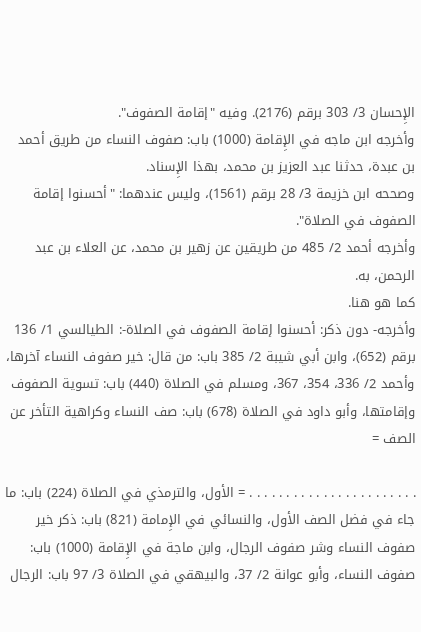الإِحسان 3/ 303 برقم (2176). وفيه "إقامة الصفوف".
وأخرجه ابن ماجه في الإِقامة (1000) باب: صفوف النساء من طريق أحمد بن عبدة، حدثنا عبد العزيز بن محمد، بهذا الإِسناد.
وصححه ابن خزيمة 3/ 28 برقم (1561)، وليس عندهما: "أحسنوا إقامة الصفوف في الصلاة".
وأخرجه أحمد 2/ 485 من طريقين عن زهير بن محمد، عن العلاء بن عبد الرحمن، به.
كما هو هنا.
وأخرجه- دون ذكر: أحسنوا إقامة الصفوف في الصلاة-: الطيالسي 1/ 136 برقم (652)، وابن أبي شيبة 2/ 385 باب: من قال: خير صفوف النساء آخرها، وأحمد 2/ 336، 354، 367، ومسلم في الصلاة (440) باب: تسوية الصفوف وإقامتها، وأبو داود في الصلاة (678) باب: صف النساء وكراهية التأخر عن الصف =

. . . . . . . . . . . . . . . . . . . . . . . = الأول، والترمذي في الصلاة (224) باب: ما جاء في فضل الصف الأول، والنسائي في الإِمامة (821) باب: ذكر خير صفوف النساء وشر صفوف الرجال، وابن ماجة في الإِقامة (1000) باب: صفوف النساء، وأبو عوانة 2/ 37، والبيهقي في الصلاة 3/ 97 باب: الرجال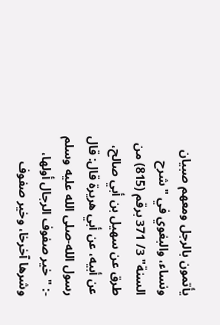يأتمون بالرجل ومعهم صبيان ونساء، والبغوي في "شرح السنة" 3/ 371 برقم (815) من طرق عن سهيل بن أبي صالح، عن أبيه، عن أبي هريرة قال: قال رسول الله-صلى الله عليه وسلم -: "خير صفوف الرجال أولها، وشرها آخرخا، وخير صفوف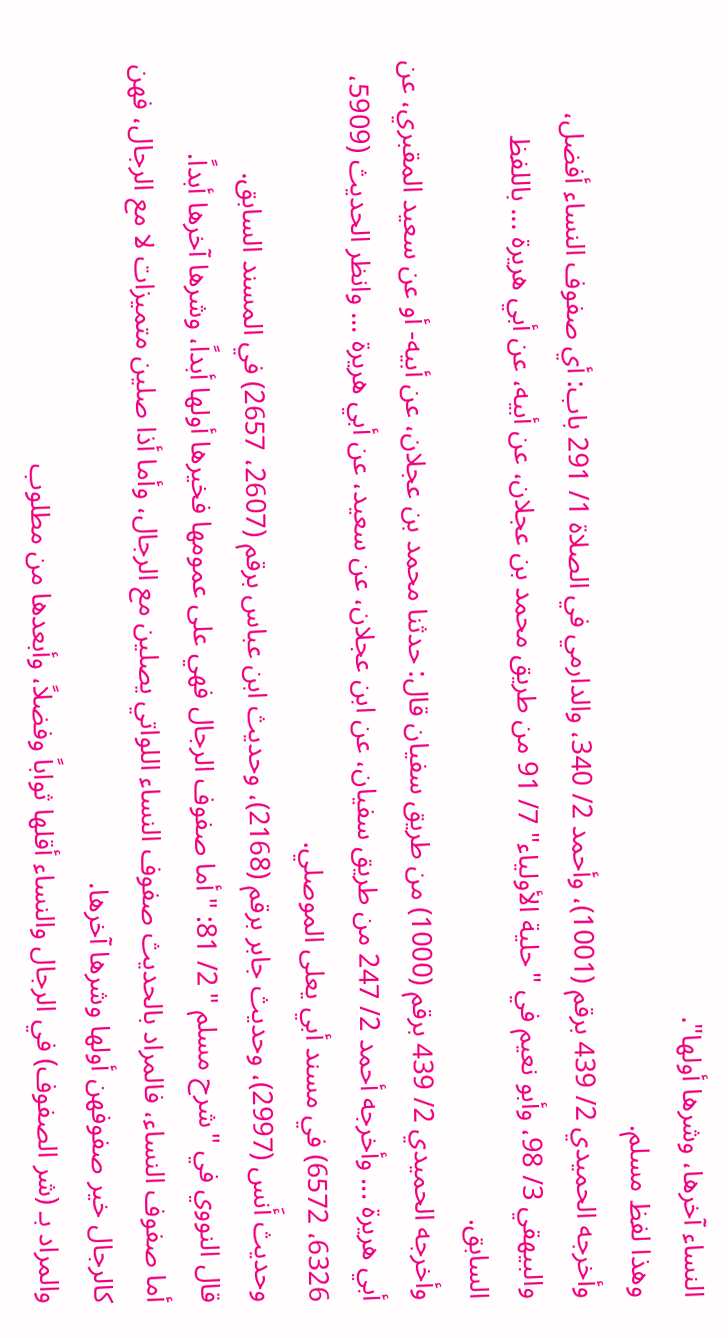النساء آخرها، وشرها أولها".
وهذا لفظ مسلم.
وأخرجه الحميدي 2/ 439 برقم (1001)، وأحمد 2/ 340، والدارمي في الصلاة 1/ 291 باب: أي صفوف النساء أفضل، والبيهقي 3/ 98، وأبو نعيم في "حلية الأولياء" 7/ 91 من طريق محمد بن عجلان، عن أبيه، عن أبي هريرة ... باللفظ السابق.
وأخرجه الحميدي 2/ 439 برقم (1000) من طريق سفيان قال: حدثنا محمد بن عجلان، عن أبيه- أو عن سعيد المقبري، عن أبي هريرة ... وأخرجه أحمد 2/ 247 من طريق سفيان، عن ابن عجلان، عن سعيد، عن أبي هريرة ... وانظر الحديث (5909، 6326، 6572) في مسند أبي يعلى الموصلي.
وحديث أَنس (2997)، وحديث جابر برقم (2168)، وحديث ابن عباس برقم (2607، 2657) في المسند السابق.
قال النووي في "شرح مسلم " 2/ 81: "أما صفوف الرجال فهي على عمومها فخيرها أولها أبداً، وشرها آخرها أبداً.
أما صفوف النساء، فالمراد بالحديث صفوف النساء اللواتي يصلين مع الرجال، وأما أذا صلين متميزات لا مع الرجال، فهن كالرجال خير صفوفهن أولها وشرها آخرها.
والمراد بـ (شر الصفوف) في الرجال والنساء أقلها ثواباً وفضلاً، وأبعدها من مطلوب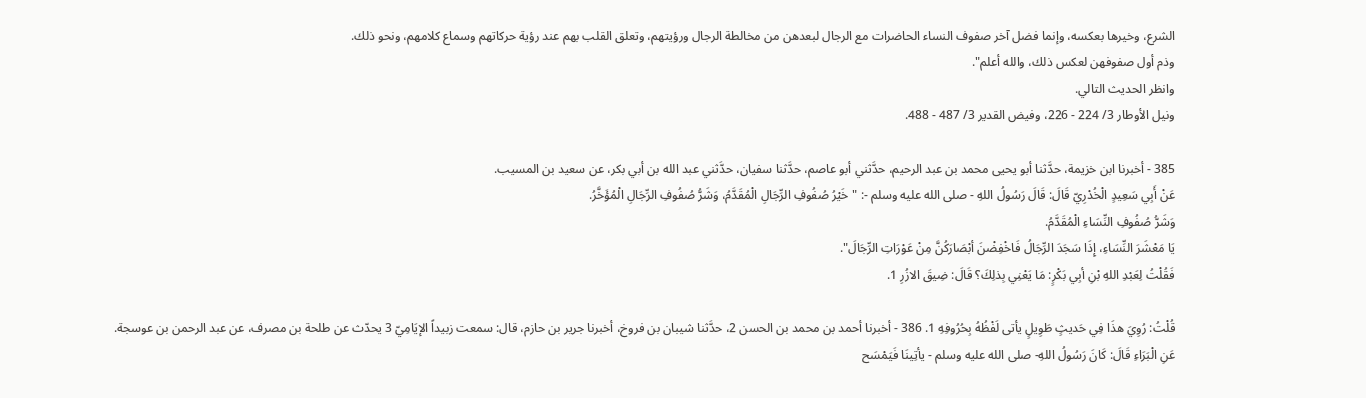الشرع، وخيرها بعكسه، وإنما فضل آخر صفوف النساء الحاضرات مع الرجال لبعدهن من مخالطة الرجال ورؤيتهم، وتعلق القلب بهم عند رؤية حركاتهم وسماع كلامهم، ونحو ذلك.
وذم أول صفوفهن لعكس ذلك، والله أعلم".
وانظر الحديث التالي.
ونيل الأوطار 3/ 224 - 226، وفيض القدير 3/ 487 - 488.

385 - أخبرنا ابن خزيمة، حدَّثنا أبو يحيى محمد بن عبد الرحيم، حدَّثني أبو عاصم، حدَّثنا سفيان، حدَّثني عبد الله بن أبي بكر، عن سعيد بن المسيب.
عَنْ أَبِي سَعِيدٍ الْخُدْرِيّ قَالَ: قَالَ رَسُولُ اللهِ - صلى الله عليه وسلم -: "خَيْرُ صُفُوفِ الرِّجَالِ الْمُقَدَّمُ، وَشَرُّ صُفُوفِ الرِّجَالِ الْمُؤَخَّرُ.
وَشَرُّ صُفُوفِ النِّسَاءِ الْمُقَدَّمُ.
يَا مَعْشَرَ النِّسَاءِ، إِذَا سَجَدَ الرِّجَالُ فَاخْفِضْنَ أبْصَارَكُنَّ مِنْ عَوْرَاتِ الرِّجَالَ".
فَقُلْتُ لِعَبْدِ اللهِ بْنِ أبِي بَكْرٍ: مَا يَعْنِي بِذلِكَ؟ قَالَ: ضِيقَ الازُرِ 1.

قُلْتُ: رُوِيَ هذَا فِي حَديثٍ طَوِيلٍ يأتى لَفْظُهُ بِحُرُوفِهِ 1. 386 - أخبرنا أحمد بن محمد بن الحسن 2، حدَّثنا شيبان بن فروخ، أخبرنا جرير بن حازم، قال: سمعت زبيداً الإيَامِيّ 3 يحدّث عن طلحة بن مصرف، عن عبد الرحمن بن عوسجة.
عَنِ الْبَرَاءِ قَالَ: كَانَ رَسُولُ اللهِ- صلى الله عليه وسلم - يأتِينَا فَيَمْسَح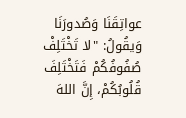عواتِقَنَا وَصُدورَنَا وَيقُولُ: "لا تَخْتَلِفْ صُفُوفُكُمْ فَتَخْتَلِفَ قُلُوبُكُمْ، إِنَّ اللهَ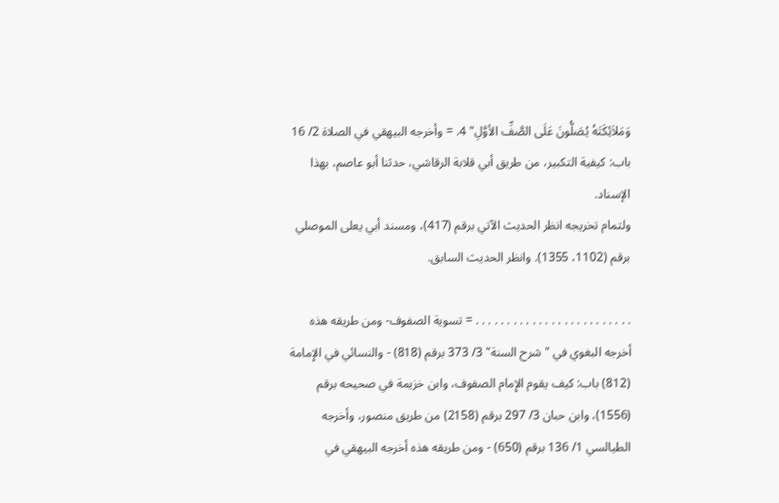وَمَلاَئِكَتَهُ يُصَلُّونَ عَلَى الصَّفِّ الأوَّلِ" 4. = وأخرجه البيهقي في الصلاة 2/ 16 باب: كيفية التكبير، من طريق أبي قلابة الرقاشي، حدثنا أبو عاصم، بهذا الإسناد.
ولتمام تخريجه انظر الحديث الآتي برقم (417)، ومسند أبي يعلى الموصلي برقم (1102، 1355). وانظر الحديث السابق.

. . . . . . . . . . . . . . . . . . . . . . . . . = تسوية الصفوف- ومن طريقه هذه أخرجه البغوي في "شرح السنة" 3/ 373 برقم (818) - والنسائي في الإِمامة (812) باب: كيف يقوم الإِمام الصفوف، وابن خزيمة في صحيحه برقم (1556)، وابن حبان 3/ 297 برقم (2158) من طريق منصور، وأخرجه الطيالسي 1/ 136 برقم (650) - ومن طريقه هذه أخرجه البيهقي في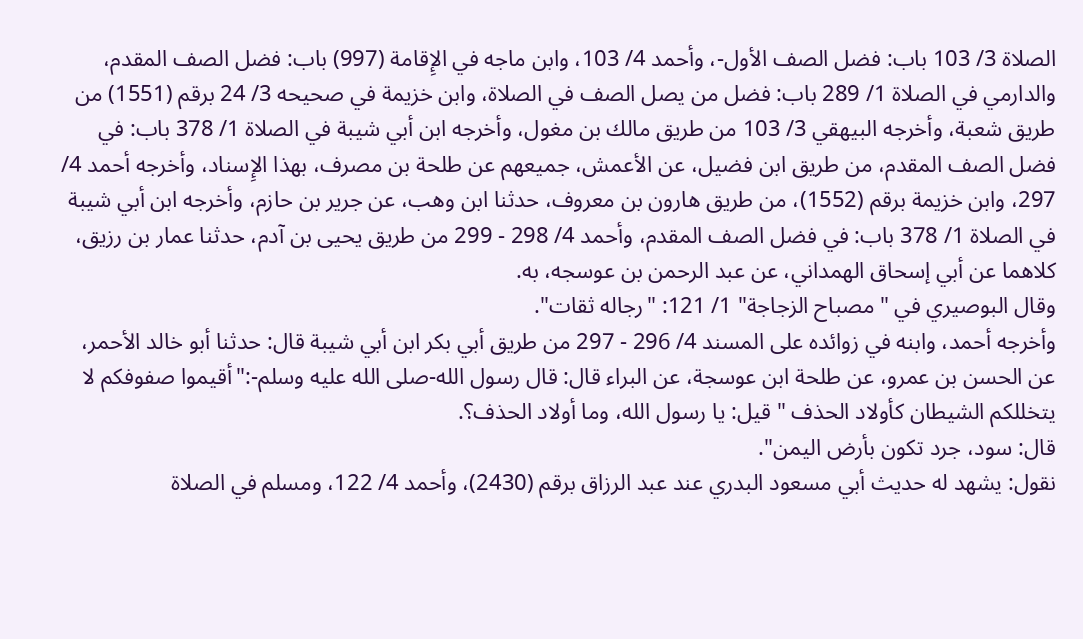الصلاة 3/ 103 باب: فضل الصف الأول-، وأحمد 4/ 103، وابن ماجه في الإِقامة (997) باب: فضل الصف المقدم، والدارمي في الصلاة 1/ 289 باب: فضل من يصل الصف في الصلاة، وابن خزيمة في صحيحه 3/ 24 برقم (1551) من طريق شعبة، وأخرجه البيهقي 3/ 103 من طريق مالك بن مغول، وأخرجه ابن أبي شيبة في الصلاة 1/ 378 باب: في فضل الصف المقدم، من طريق ابن فضيل، عن الأعمش، جميعهم عن طلحة بن مصرف، بهذا الإِسناد، وأخرجه أحمد 4/ 297، وابن خزيمة برقم (1552)، من طريق هارون بن معروف، حدثنا ابن وهب، عن جرير بن حازم، وأخرجه ابن أبي شيبة في الصلاة 1/ 378 باب: في فضل الصف المقدم، وأحمد 4/ 298 - 299 من طريق يحيى بن آدم، حدثنا عمار بن رزيق، كلاهما عن أبي إسحاق الهمداني، عن عبد الرحمن بن عوسجه، به.
وقال البوصيري في "مصباح الزجاجة" 1/ 121: "رجاله ثقات".
وأخرجه أحمد، وابنه في زوائده على المسند 4/ 296 - 297 من طريق أبي بكر ابن أبي شيبة قال: حدثنا أبو خالد الأحمر، عن الحسن بن عمرو، عن طلحة ابن عوسجة، عن البراء قال: قال رسول الله-صلى الله عليه وسلم-:"أقيموا صفوفكم لا يتخللكم الشيطان كأولاد الحذف " قيل: يا رسول الله، وما أولاد الحذف؟.
قال: سود، جرد تكون بأرض اليمن".
نقول: يشهد له حديث أبي مسعود البدري عند عبد الرزاق برقم (2430)، وأحمد 4/ 122، ومسلم في الصلاة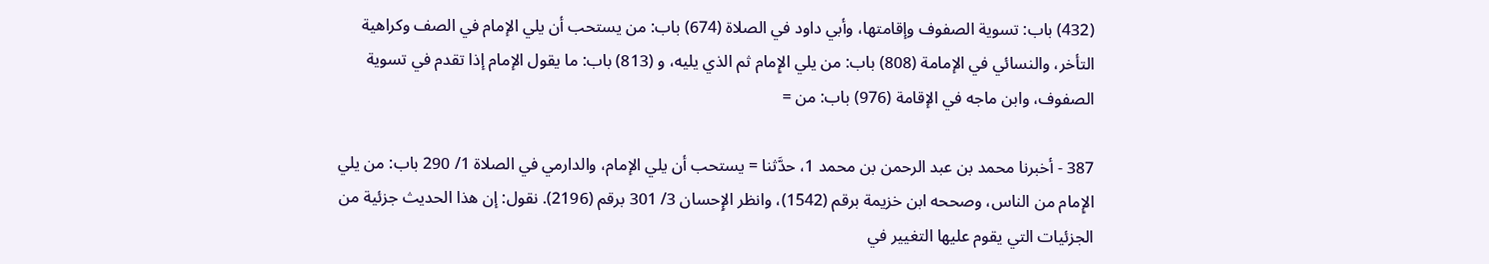(432) باب: تسوية الصفوف وإقامتها، وأبي داود في الصلاة (674) باب: من يستحب أن يلي الإمام في الصف وكراهية التأخر، والنسائي في الإمامة (808) باب: من يلي الإِمام ثم الذي يليه، و (813) باب: ما يقول الإمام إذا تقدم في تسوية الصفوف، وابن ماجه في الإقامة (976) باب: من =

387 - أخبرنا محمد بن عبد الرحمن بن محمد 1، حدَّثنا = يستحب أن يلي الإمام، والدارمي في الصلاة 1/ 290 باب: من يلي الإِمام من الناس، وصححه ابن خزيمة برقم (1542)، وانظر الإِحسان 3/ 301 برقم (2196). نقول: إن هذا الحديث جزئية من الجزئيات التي يقوم عليها التغيير في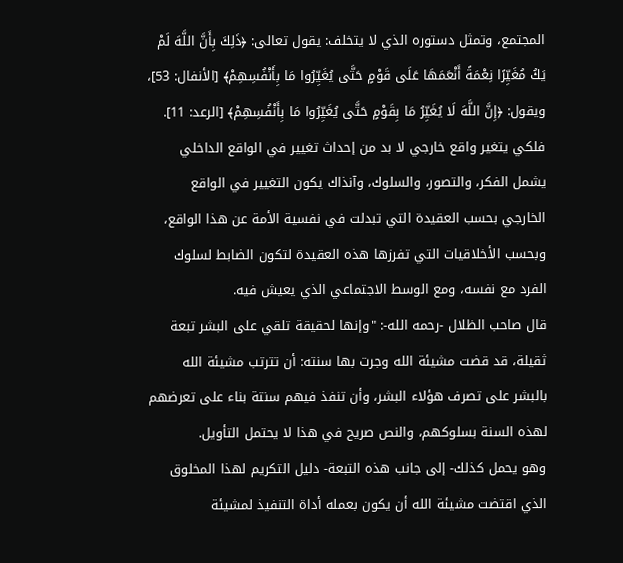المجتمع، وتمثل دستوره الذي لا يتخلف: يقول تعالى: ﴿ذَلِكَ بِأَنَّ اللَّهَ لَمْ يَكُ مُغَيِّرًا نِعْمَةً أَنْعَمَهَا عَلَى قَوْمٍ حَتَّى يُغَيِّرُوا مَا بِأَنْفُسِهِمْ﴾ [الأنفال: 53]، ويقول: ﴿إِنَّ اللَّهَ لَا يُغَيِّرُ مَا بِقَوْمٍ حَتَّى يُغَيِّرُوا مَا بِأَنْفُسِهِمْ﴾ [الرعد: 11].
فلكي يتغير واقع خارجي لا بد من إحداث تغيير في الواقع الداخلي يشمل الفكر، والتصور، والسلوك، وآنذاك يكون التغيير في الواقع الخارجي بحسب العقيدة التي تبدلت في نفسية الأمة عن هذا الواقع، وبحسب الأخلاقيات التي تفرزها هذه العقيدة لتكون الضابط لسلوك الفرد مع نفسه، ومع الوسط الاجتماعي الذي يعيش فيه.
قال صاحب الظلال -رحمه الله-: "وإنها لحقيقة تلقي على البشر تبعة ثقيلة، قد قضت مشيئة الله وجرت بها سنته: أن تترتب مشيئة الله بالبشر على تصرف هؤلاء البشر، وأن تنفذ فيهم سنتة بناء على تعرضهم لهذه السنة بسلوكهم، والنص صريح في هذا لا يحتمل التأويل.
وهو يحمل كذلك- إلى جانب هذه التبعة- دليل التكريم لهذا المخلوق الذي اقتضت مشيئة الله أن يكون بعمله أداة التنفيذ لمشيئة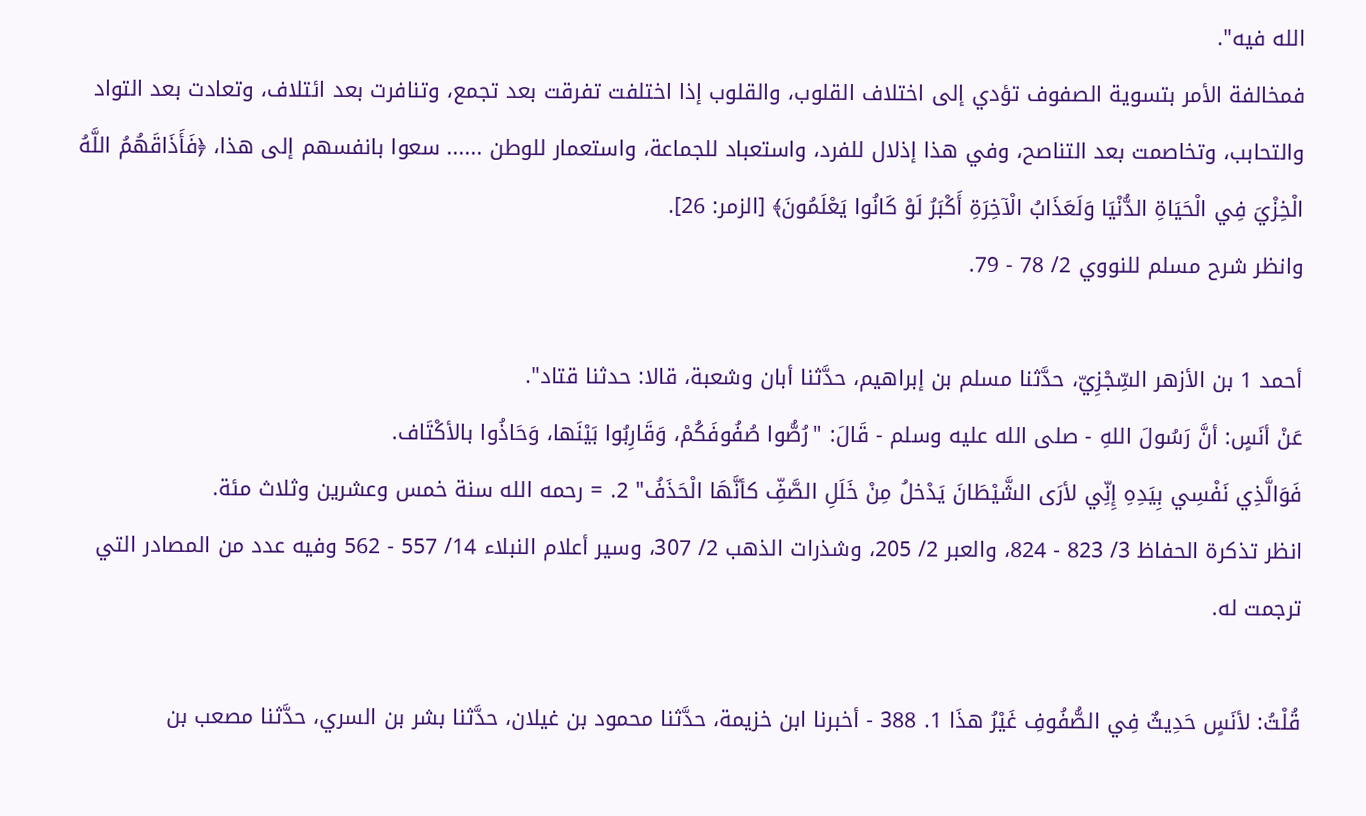الله فيه".
فمخالفة الأمر بتسوية الصفوف تؤدي إلى اختلاف القلوب، والقلوب إذا اختلفت تفرقت بعد تجمع، وتنافرت بعد ائتلاف، وتعادت بعد التواد والتحابب، وتخاصمت بعد التناصح، وفي هذا إذلال للفرد، واستعباد للجماعة، واستعمار للوطن ...... سعوا بانفسهم إلى هذا، ﴿فَأَذَاقَهُمُ اللَّهُ الْخِزْيَ فِي الْحَيَاةِ الدُّنْيَا وَلَعَذَابُ الْآخِرَةِ أَكْبَرُ لَوْ كَانُوا يَعْلَمُونَ﴾ [الزمر: 26].
وانظر شرح مسلم للنووي 2/ 78 - 79.

أحمد 1 بن الأزهر السِّجْزِيّ، حدَّثنا مسلم بن إبراهيم، حدَّثنا أبان وشعبة، قالا: حدثنا قتاد".
عَنْ أنَسٍ: أنَّ رَسُولَ اللهِ - صلى الله عليه وسلم - قَالَ: "رُصُّوا صُفُوفَكُمْ، وَقَارِبُوا بَيْنَها، وَحَاذُوا بالأكْتَاف.
فَوَالَّذِي نَفْسِي بِيَدِهِ إِنِّي لأرَى الشَّيْطَانَ يَدْخلُ مِنْ خَلَلِ الصَّفِّ كأنَّهَا الْحَذَفُ" 2. = رحمه الله سنة خمس وعشرين وثلاث مئة.
انظر تذكرة الحفاظ 3/ 823 - 824، والعبر 2/ 205، وشذرات الذهب 2/ 307، وسير أعلام النبلاء 14/ 557 - 562 وفيه عدد من المصادر التي ترجمت له.

قُلْتُ: لأنَسٍ حَدِيثٌ فِي الصُّفُوفِ غَيْرُ هذَا 1. 388 - أخبرنا ابن خزيمة، حدَّثنا محمود بن غيلان، حدَّثنا بشر بن السري، حدَّثنا مصعب بن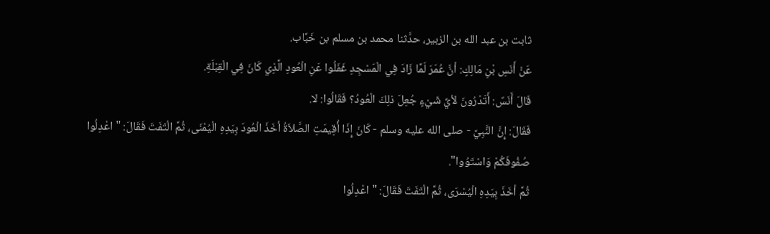ثابت بن عبد الله بن الزبير، حدَّثنا محمد بن مسلم بن خَبَّاب.
عَنْ أَنَسِ بْنِ مَالِكٍ: أنَّ عُمَرَ لَمَّا زَادَ فِي الْمَسْجِدِ غَفَلُوا عَنِ الْعُودِ الَّذِي كَانَ فِي الْقِبْلَةِ.
قَالَ أَنَسٌ: أَتَدْرُونَ لأيِّ شَيْءٍ جُعِلَ ذلِكَ الْعُودُ؟ فَقَالُوا: لا.
فَقَالَ: إِنَّ النَّبِيَّ - صلى الله عليه وسلم - كَانَ إِذَا أُقِيمَتِ الصَّلاَةُ أخَذَ الْعُودَ بِيَدِهِ الْيُمْنَى، ثُمَّ الْتَفَتَ فَقَالَ: "اعْدِلُوا صُفُوفَكُمْ وَاسْتَوُوا".
ثُمَّ أخَذَ بِيَدِهِ الْيُسْرَى، ثُمَّ الْتَفَتَ فَقَالَ: "اعْدِلُوا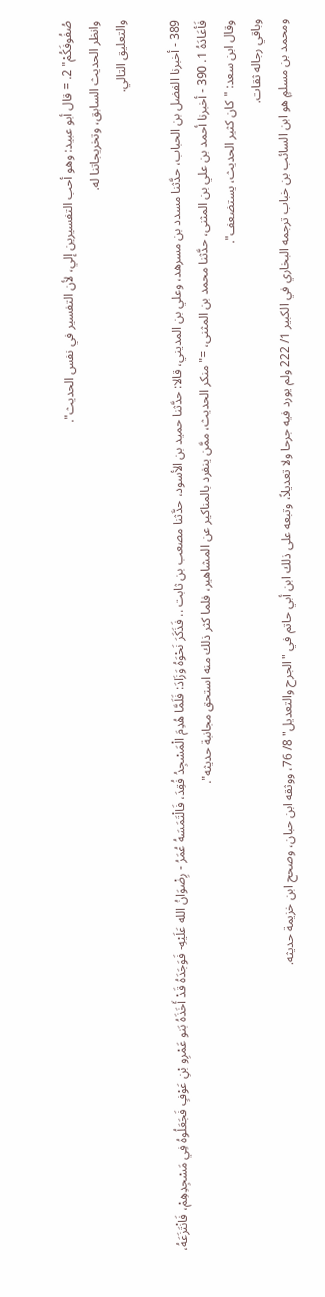صُفُوفَكُمْ" 2. = قال أبو عبيد: وهو أحب التفسيرين إلي، لأن التفسير في نفس الحديث".
وانظر الحديث السابق، وتخريجاتنا له.
والتعليق التالي.

389 - أخبرنا الفضل بن الحباب، حدَّثنا مسدد بن مسرهد، وعلي بن المديني، قالا: حدَّثنا حميد بن الأسود، حدَّثنا مصعب بن ثابت .. فَذَكَرَ نَحْوَهُ وَزَادَ: فَلَمَّا هُدِمَ الْمَسْجِدُ فُقِدَ، فَالْتَمَسَهُ عُمَرُ - رِضْوَانُ الله عَلَيْهِ- فَوَجَدَهُ قَدْ أَخَذَهُ بَنو عَمْرِو بْنِ عَوْفٍ فَجَعَلُوهُ فِي مَسْجِدِهِمْ، فَانْتَزَعَهُ، فَأعَادَهُ 1. 390 - أخبرنا أحمد بن علي بن المثنى، حدَّثنا محمد بن المثنى، ="منكر الحديث، ممَّن ينفرد بالمناكير عن المشاهير، فلما كثر ذلك منه استحق مجانبة حديثه".
وقال ابن سعد: "كان كثير الحديث، يستضعف".
وباقي رجاله ثقات.
ومحمد بن مسلمٍ هو ابن السائب بن خباب ترجمه البخاري في الكبير 1/ 222 ولم يورد فيه جرحا ولا تعديلاً، وتبعه على ذلك ابن أبي حاتم في "الجرح والتعديل" 8/ 76، ووثقه ابن حبان، وصحح ابن خزيمة حديثه.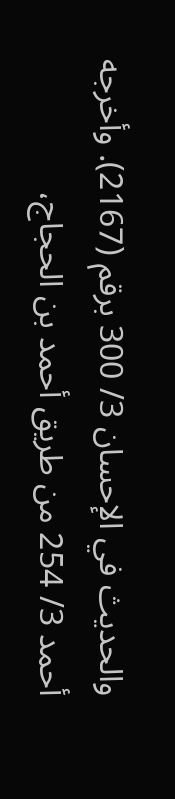والحديث في الإحسان 3/ 300 برقم (2167). وأخرجه أحمد 3/ 254 من طريق أحمد بن الحجاج،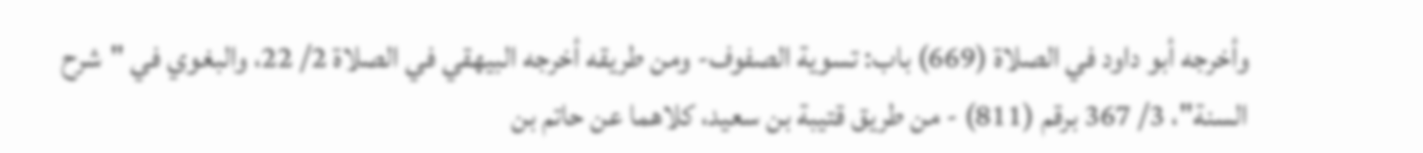وأخرجه أبو داود في الصلاة (669) باب: تسوية الصفوف- ومن طريقه أخرجه البيهقي في الصلاة 2/ 22، والبغوي في "شرح السنة"، 3/ 367 برقم (811) - من طريق قتيبة بن سعيد، كلاهما عن حاتم بن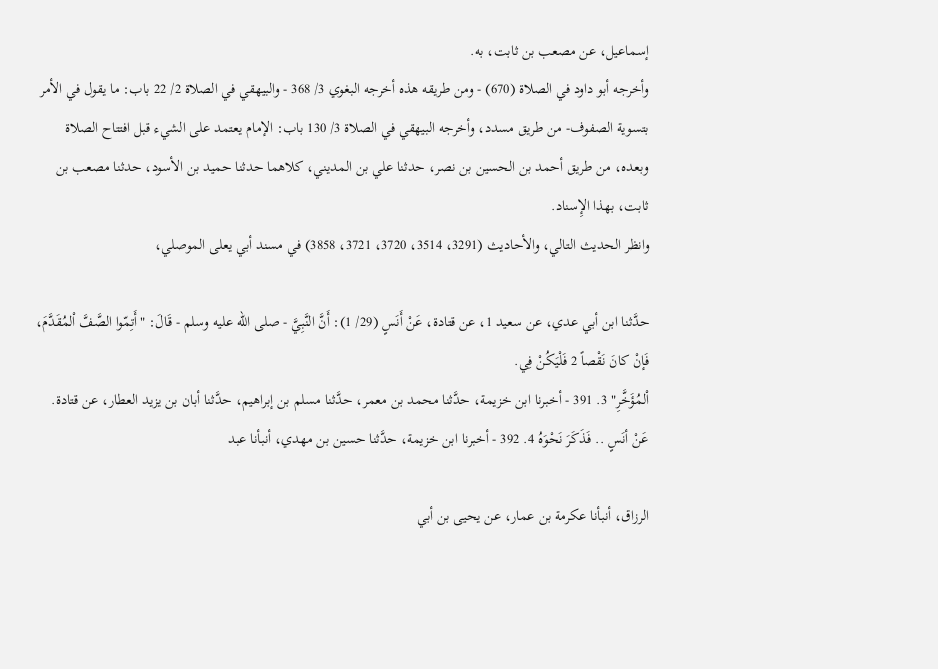إسماعيل، عن مصعب بن ثابت، به.
وأخرجه أبو داود في الصلاة (670) - ومن طريقه هذه أخرجه البغوي 3/ 368 - والبيهقي في الصلاة 2/ 22 باب: ما يقول في الأمر بتسوية الصفوف- من طريق مسدد، وأخرجه البيهقي في الصلاة 3/ 130 باب: الإمام يعتمد على الشيء قبل افتتاح الصلاة وبعده، من طريق أحمد بن الحسين بن نصر، حدثنا علي بن المديني، كلاهما حدثنا حميد بن الأسود، حدثنا مصعب بن ثابت، بهذا الإِسناد.
وانظر الحديث التالي، والأحاديث (3291، 3514، 3720، 3721، 3858) في مسند أبي يعلى الموصلي،

حدَّثنا ابن أبي عدي، عن سعيد 1، عن قتادة، عَنْ أَنَسٍ (29/ 1): أَنَّ النَّبِيَّ - صلى الله عليه وسلم - قَالَ: "أَتِمّوا الصَّفَّ اْلمُقَدَّمَ، فَإنْ كانَ نَقْصاً 2 فَلْيَكُنْ فِي.
اْلمُؤَخَّرِ" 3. 391 - أخبرنا ابن خزيمة، حدَّثنا محمد بن معمر، حدَّثنا مسلم بن إبراهيم، حدَّثنا أبان بن يزيد العطار، عن قتادة.
عَنْ أنَسٍ .. فَذَكَرَ نَحْوَهُ 4. 392 - أخبرنا ابن خزيمة، حدَّثنا حسين بن مهدي، أنبأنا عبد

الرزاق، أنبأنا عكرمة بن عمار، عن يحيى بن أبي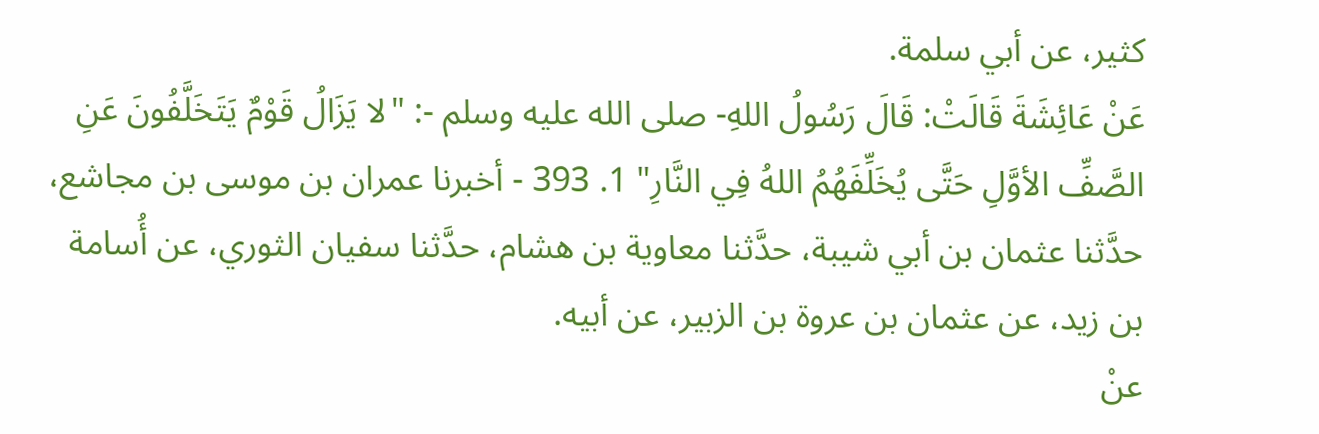كثير، عن أبي سلمة.
عَنْ عَائِشَةَ قَالَتْ: قَالَ رَسُولُ اللهِ- صلى الله عليه وسلم -: "لا يَزَالُ قَوْمٌ يَتَخَلَّفُونَ عَنِ الصَّفِّ الأوَّلِ حَتَّى يُخَلِّفَهُمُ اللهُ فِي النَّارِ" 1. 393 - أخبرنا عمران بن موسى بن مجاشع، حدَّثنا عثمان بن أبي شيبة، حدَّثنا معاوية بن هشام، حدَّثنا سفيان الثوري، عن أُسامة بن زيد، عن عثمان بن عروة بن الزبير، عن أبيه.
عنْ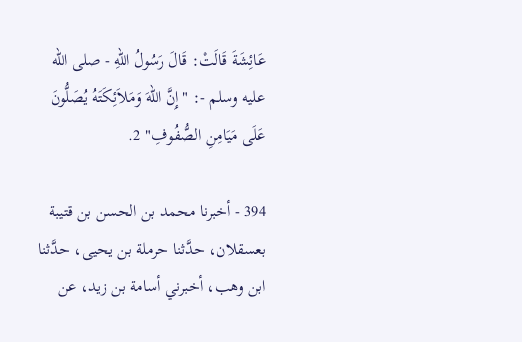عَائِشَةَ قَالَتْ: قَالَ رَسُولُ اللهِ - صلى الله عليه وسلم -: "إِنَّ اللهَ وَمَلاَئِكَتَهُ يُصَلُّونَ عَلَى مَيَامِنِ الصُّفُوفِ" 2.

394 - أخبرنا محمد بن الحسن بن قتيبة بعسقلان، حدَّثنا حرملة بن يحيى، حدَّثنا ابن وهب، أخبرني أسامة بن زيد، عن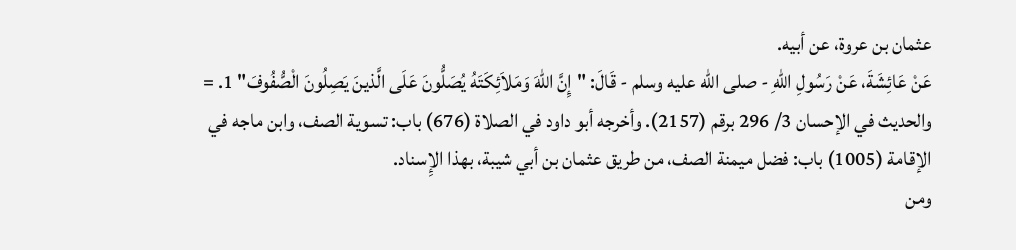عثمان بن عروة، عن أبيه.
عَنْ عَائِشَةَ، عَنْ رَسُولِ اللهِ - صلى الله عليه وسلم - قَالَ: "إِنَّ اللهَ وَمَلاَئِكَتَهُ يُصَلُّونَ عَلَى الَّذينَ يَصِلُونَ الْصُّفُوفَ" 1. = والحديث في الإحسان 3/ 296 برقم (2157). وأخرجه أبو داود في الصلاة (676) باب: تسوية الصف، وابن ماجه في الإقامة (1005) باب: فضل ميمنة الصف، من طريق عثمان بن أبي شيبة، بهذا الإِسناد.
ومن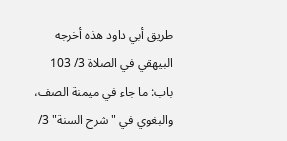طريق أبي داود هذه أخرجه البيهقي في الصلاة 3/ 103 باب: ما جاء في ميمنة الصف، والبغوي في "شرح السنة" 3/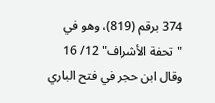374 برقم (819)، وهو في "تحفة الأشراف" 12/ 16 وقال ابن حجر في فتح الباري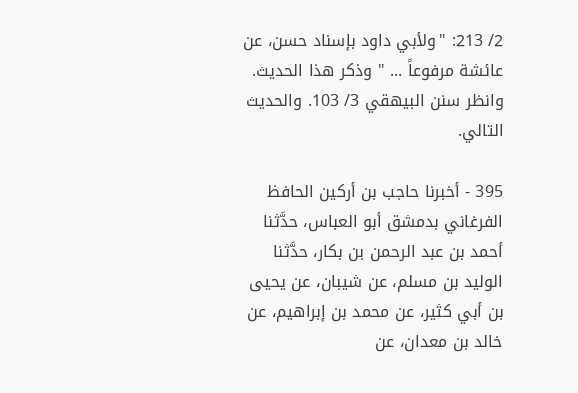2/ 213: "ولأبي داود بإسناد حسن، عن عائشة مرفوعاً ... " وذكر هذا الحديث.
وانظر سنن البيهقي 3/ 103. والحديث التالي.

395 - أخبرنا حاجب بن أركين الحافظ الفرغاني بدمشق أبو العباس، حدَّثنا أحمد بن عبد الرحمن بن بكار، حدَّثنا الوليد بن مسلم، عن شيبان، عن يحيى بن أبي كثير، عن محمد بن إبراهيم، عن خالد بن معدان، عن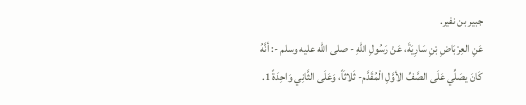جبير بن نفير.
عَنِ العِرْبَاضِ بْنِ سَارِيَةَ، عَنْ رَسُولِ اللهِ - صلى الله عليه وسلم -: أنَّهُ كَانَ يصَلِّي عَلَى الصَّفِّ الأوَّلِ الْمُقَدَّم- ثَلاثَاً، وَعَلَى الثَّانِي وَاحِدَةً 1.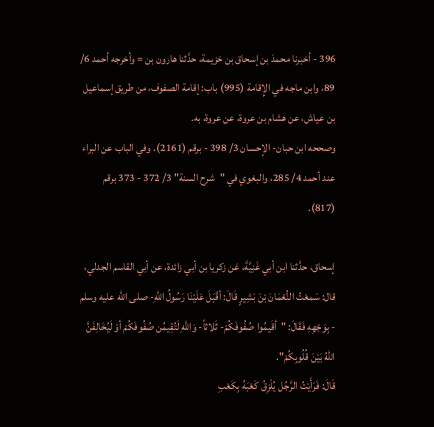396 - أخبرنا محمدَ بن إسحاق بن خزيمة، حدَّثنا هارون بن = وأخرجه أحمد 6/ 89، وابن ماجه في الإِقامة (995) باب: إقامة الصفوف، من طريق إسماعيل بن عياش، عن هشام بن عروة، عن عروة، به.
وصححه ابن حبان- الإحسان 3/ 398 - برقم (2161). وفي الباب عن البراء عند أحمد 4/ 285، والبغوي في "شرح السنة" 3/ 372 - 373 برقم (817).

إسحاق، حدَّثنا ابن أبي غَنِيَّةَ، عَن زكريا بن أبي زائدة، عن أبي القاسم الجدلي، قال: سَمعْتُ النُّعْمَانَ بْنَ بَشِيرٍ قَالَ: أقْبَلَ عَلَيْنَا رَسُولُ اللهِ- صلى الله عليه وسلم - بِوَجْهِهِ فَقَالَ: "أقَيمُوا صُفُوفَكُمْ- ثَلاثاً- وَاللهِ لَتُقِيمُن صُفُوفَكُمْ أوْ لَيُخَالِفَنَّ اللهُ بَيْنَ قُلُوبِكُمْ".
قَالَ: فَرَأَيْتُ الرَّجُل يُلْزِقُ كَعْبَهُ بِكَعْبِ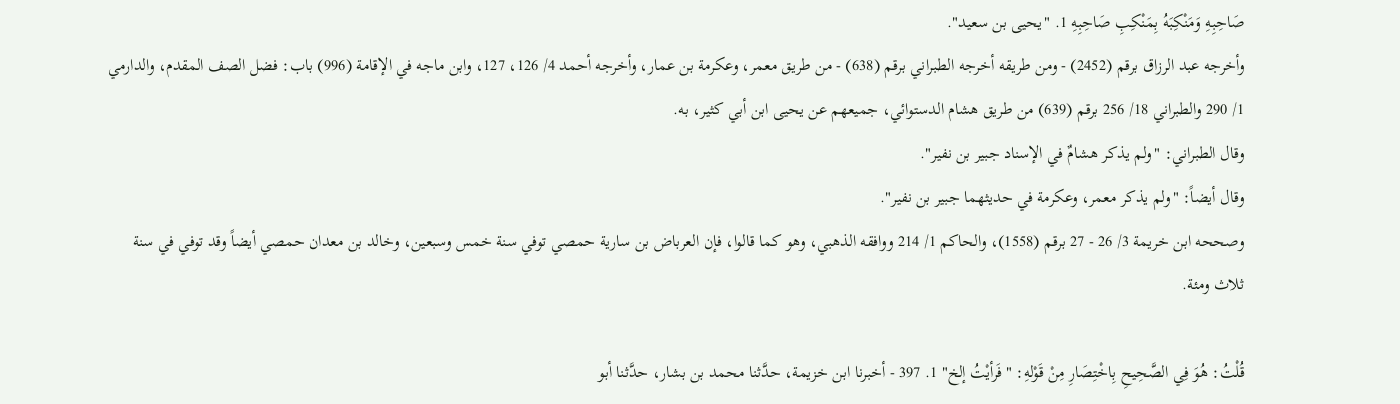صَاحِبِهِ وَمَنْكِبَهُ بِمَنْكِبِ صَاحِبِهِ 1. "يحيى بن سعيد".
وأخرجه عبد الرزاق برقم (2452) - ومن طريقه أخرجه الطبراني برقم (638) - من طريق معمر، وعكرمة بن عمار، وأخرجه أحمد 4/ 126، 127، وابن ماجه في الإقامة (996) باب: فضل الصف المقدم، والدارمي 1/ 290 والطبراني 18/ 256 برقم (639) من طريق هشام الدستوائي، جميعهم عن يحيى ابن أبي كثير، به.
وقال الطبراني: "ولم يذكر هشامٌ في الإسناد جبير بن نفير".
وقال أيضاً: "ولم يذكر معمر، وعكرمة في حديثهما جبير بن نفير".
وصححه ابن خريمة 3/ 26 - 27 برقم (1558)، والحاكم 1/ 214 ووافقه الذهبي، وهو كما قالوا، فإن العرباض بن سارية حمصي توفي سنة خمس وسبعين، وخالد بن معدان حمصي أيضاً وقد توفي في سنة ثلاث ومئة.

قُلْتُ: هُوَ فِي الصَّحِيحِ بِاخْتِصَارِ مِنْ قَوْلهِ: "فَرأيْتُ إلخ" 1. 397 - أخبرنا ابن خزيمة، حدَّثنا محمد بن بشار، حدَّثنا أبو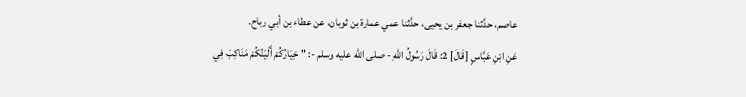عاصم، حدَّثنا جعفر بن يحيى، حدَّثنا عمي عمارة بن ثوبان، عن عطاء بن أبي رباح.
عَنِ ابْنِ عَبَّاسٍ [قَالَ] 2: قَالَ رَسُولُ اللهِ - صلى الله عليه وسلم -: "خِيَارُكُمْ أَلْيَنُكُمْ مَنَاكِبَ فِي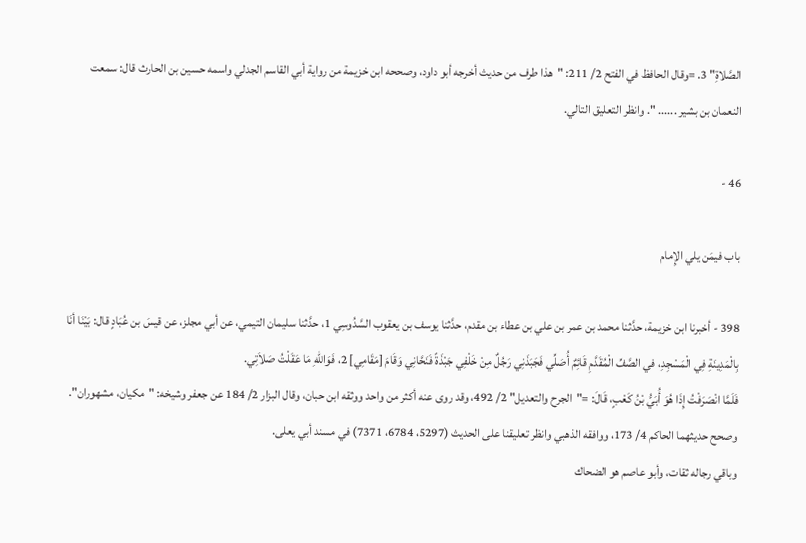الصَّلاةِ" 3. =وقال الحافظ في الفتح 2/ 211: "هذا طرف من حديث أخرجه أبو داود، وصححه ابن خزيمة من رواية أبي القاسم الجدلي واسمه حسين بن الحارث قال: سمعت النعمان بن بشير ...... ". وانظر التعليق التالي.

46 -

باب فيمَن يلي الإِمام

398 - أخبرنا ابن خزيمة، حدَّثنا محمد بن عمر بن علي بن عطاء بن مقدم، حدَّثنا يوسف بن يعقوب السَّدُوسِي 1، حدَّثنا سليمان التيمي، عن أبي مجلز، عن قيسَ بن عُبَادٍ قال: بَيْنَا أنَا بِالْمَدِينَةِ فِي الْمَسْجِدِ، في الصَّفِّ الْمُقَدَّمِ قَائِمٌ أُصَلِّي فَجَبَذَنِي رَجُلٌ مِنْ خَلْفِي جَبْذَةً فَنَحَّانِي وَقَامَ [مَقَامِي] 2، فَوَاللهِ مَا عَقَلْتُ صَلاَتِي.
فَلَمَّا انْصَرَفْتُ إِذَا هُوَ أُبَيُّ بْنُ كَعْبٍ، قَالَ: ="الجرح والتعديل" 2/ 492، وقد روى عنه أكثر من واحد ووثقه ابن حبان، وقال البزار 2/ 184 عن جعفر وشيخه: "مكيان، مشهوران".
وصحح حديثهما الحاكم 4/ 173، ووافقه الذهبي وانظر تعليقنا على الحديث (5297، 6784، 7371) في مسند أبي يعلى.
وباقي رجاله ثقات، وأبو عاصم هو الضحاك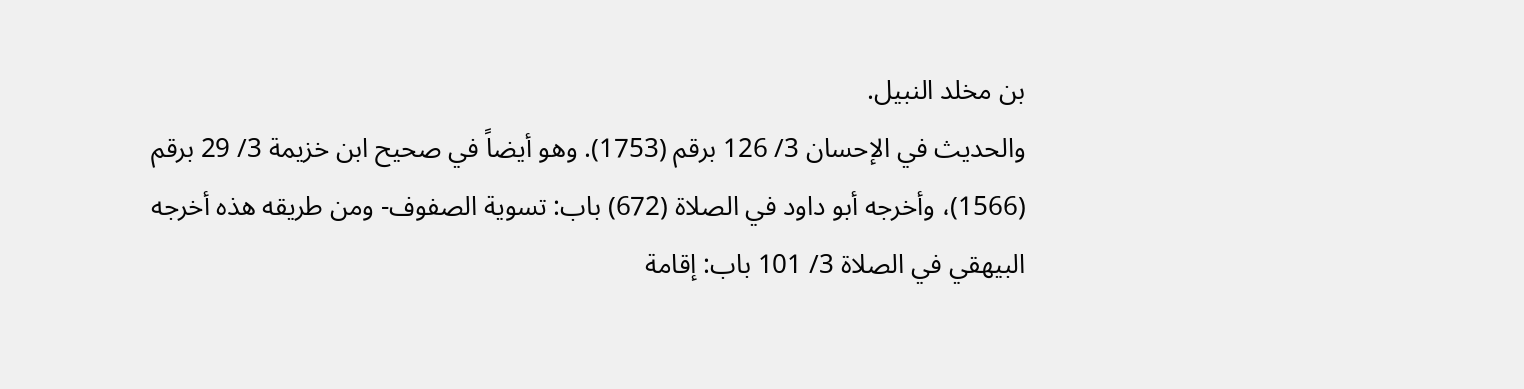بن مخلد النبيل.
والحديث في الإحسان 3/ 126 برقم (1753). وهو أيضاً في صحيح ابن خزيمة 3/ 29 برقم (1566)، وأخرجه أبو داود في الصلاة (672) باب: تسوية الصفوف- ومن طريقه هذه أخرجه البيهقي في الصلاة 3/ 101 باب: إقامة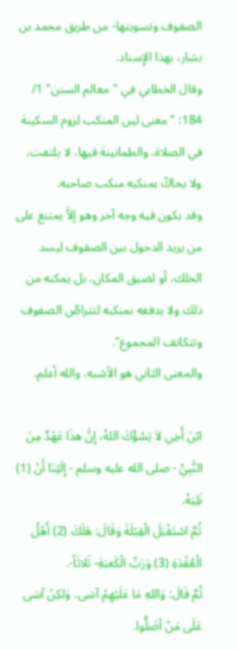الصفوف وتسويتها- من طريق محمد بن بشار، بهذا الإِسناد.
وقال الخطابي في "معالم السنن" 1/ 184: "معنى لين المنكب لزوم السكينة في الصلاة، والطمانينة فيها، لا يلتفت، ولا يحاكّ بمنكبه منكب صاحبه.
وقد يكون فيه وجه آخر وهو إلاَّ يمتنع على من يريد الدخول بين الصفوف ليسد الخلك، أو لضيق المكان، بل يمكنه من ذلك ولا يدفعه بمنكبه لتتراصَّ الصفوف وتتكاتف المجموع".
والمعنى الثاني هو الأشبه، والله أعلم.

ابْنَ أَخِي لاَ يَسُؤْكَ اللهُ، إِنَّ هذَا عَهْدٌ مِنَ النَّبِيِّ - صلى الله عليه وسلم - إِلَيْنَا أَنْ (1) نَلِيَهُ.
ثُمَّ اسْتَقْبَلَ الْقِبْلَةَ وَقَالَ: هَلَكَ (2) أَهْلُ الْعُقْدَةِ (3) وَرَبِّ الْكَعبَةِ- ثَلاثَاً-.
ثُمَّ قَالَ: وَاللهِ مَا عَلَيْهِمْ آسَى، وَلكِنْ آسَى عَلَى مَنْ أضَلُّوا.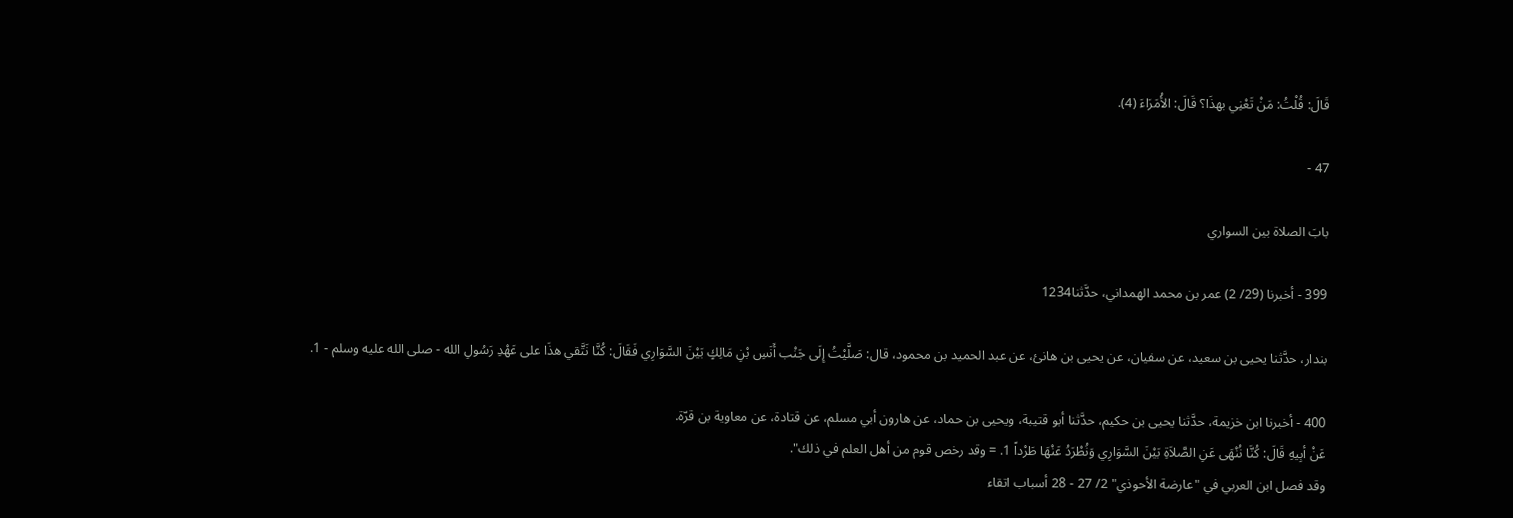قَالَ: قُلْتُ: مَنْ تَعْنِي بهذَا؟ قَالَ: الأُمَرَاءَ (4).

47 -

بابَ الصلاة بين السواري

399 - أخبرنا (29/ 2) عمر بن محمد الهمداني، حدَّثنا1234

بندار، حدَّثنا يحيى بن سعيد، عن سفيان، عن يحيى بن هانئ، عن عبد الحميد بن محمود، قال: صَلَّيْتُ إِلَى جَنْب أَنَسِ بْنِ مَالِكٍ بَيْنَ السَّوَارِي فَقَالَ: كُنَّا نَتَّقي هذَا على عَهْدِ رَسُولِ الله - صلى الله عليه وسلم - 1.

400 - أخبرنا ابن خزيمة، حدَّثنا يحيى بن حكيم، حدَّثنا أبو قتيبة، ويحيى بن حماد، عن هارون أبي مسلم، عن قتادة، عن معاوية بن قرّة.
عَنْ أبِيهِ قَالَ: كُنَّا نُنْهَى عَنِ الصَّلاَةِ بَيْنَ السَّوَارِي وَنُطْرَدُ عَنْهَا طَرْداً 1. = وقد رخص قوم من أهل العلم في ذلك".
وقد فصل ابن العربي في "عارضة الأحوذي" 2/ 27 - 28 أسباب اتقاء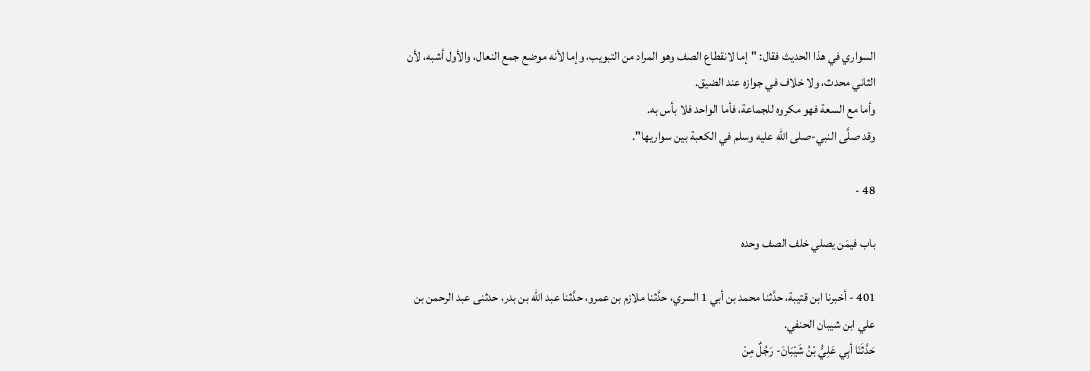السواري في هذا الحديث فقال: "إما لانقطاع الصف وهو المراد من التبويب، وإما لأنه موضع جمع النعال، والأول أشبه، لأن الثاني محدث، ولا خلاف في جوازه عند الضيق.
وأما مع السعة فهو مكروه للجماعة، فأما الواحد فلا بأس به.
وقد صلَّى النبي-صلى الله عليه وسلم في الكعبة بين سواريها".

48 -

باب فيمَن يصلي خلف الصف وحده

401 - أخبرنا ابن قتيبة، حدَّثنا محمد بن أبي 1 السري، حدَّثنا ملازم بن عمرو، حدَّثنا عبد الله بن بدر، حدثنى عبد الرحمن بن علي ابن شيبان الحنفي.
حَدَّثَنَا أبِي عَلِيُّ بْنُ شَيْبَانَ- رَجُلٌ مِنْ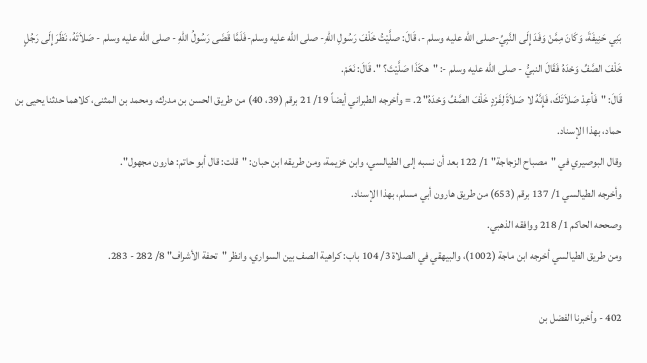بَنِي حَنِيفَةَ، وَكَانَ مِمَّنْ وَفَدَ إِلَى النَّبِيِّ-صلى الله عليه وسلم -، قَالَ: صلَّيْتُ خَلْفَ رَسُولِ اللهِ- صلى الله عليه وسلم-فَلَمَّا قَضَى رَسُولُ اللهِ - صلى الله عليه وسلم - صَلاَتَهُ، نَظَرَ إِلَى رَجُلٍ خَلْفَ الصَّفِّ وَحْدَهُ فَقَالَ النبيُّ - صلى الله عليه وسلم -: "هكَذَا صَلَّيْتَ؟ ". قَالَ: نَعَمْ.
قَالَ: "فَأعِدْ صَلاَتَكَ، فَإِنَّهُ لا صَلاَةَ لِفَرْدٍ خَلْفَ الصَّفِّ وَحْدَهُ" 2. = وأخرجه الطبراني أيضاً 19/ 21 برقم (39، 40) من طريق الحسن بن مدرك، ومحمد بن المثنى، كلاهما حدثنا يحيى بن حماد، بهذا الإسناد.
وقال البوصيري في "مصباح الزجاجة" 1/ 122 بعد أن نسبه إلى الطيالسي، وابن خزيمة، ومن طريقه ابن حبان: "قلت: قال أبو حاتم: هارون مجهول".
وأخرجه الطيالسي 1/ 137 برقم (653) من طريق هارون أبي مسلم، بهذا الإسناد.
وصححه الحاكم 1/ 218 ووافقه الذهبي.
ومن طريق الطيالسي أخرجه ابن ماجة (1002)، والبيهقي في الصلاة 3/ 104 باب: كراهية الصف بين السواري، وانظر "تحفة الأشراف" 8/ 282 - 283.

402 - وأخبرنا الفضل بن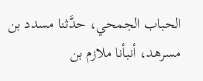الحباب الجمحي، حدَّثنا مسدد بن مسرهد، أنبأنا ملازم بن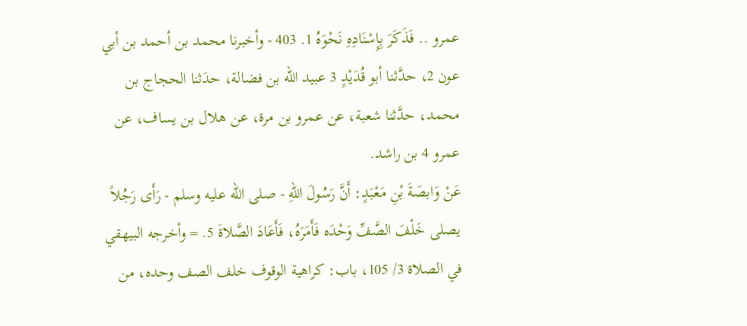عمرو .. فَذَكَرَ بِإِسْنَادِهِ نَحْوَهُ 1. 403 - وأخبرنا محمد بن أحمد بن أبي عون 2، حدَّثنا أبو قُدَيْدٍ 3 عبيد الله بن فضالة، حدَثنا الحجاج بن محمد، حدَّثنا شعبة، عن عمرو بن مرة، عن هلال بن يساف، عن عمرو 4 بن راشد.
عَنْ وَابصَةَ بْنِ مَعْبَدٍ: أَنَّ رَسُولَ اللهِ - صلى الله عليه وسلم - رَأَى رَجُلاً يصلى خَلْفَ الصَّفِّ وَحْدَه فَأَمَرَهُ، فَأَعَادَ الصَّلاةَ 5. = وأخرجه البيهقي في الصلاة 3/ 105، باب: كراهية الوقوف خلف الصف وحده، من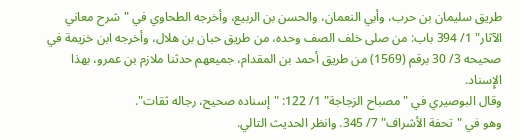طريق سليمان بن حرب، وأبي النعمان، والحسن بن الربيع، وأخرجه الطحاوي في "شرح معاني الآثار" 1/ 394 باب: من صلى خلف الصف وحده، من طريق حبان بن هلال، وأخرجه ابن خزيمة في صحيحه 3/ 30 برقم (1569) من طريق أحمد بن المقدام، جميعهم حدثنا ملازم بن عمرو، بهذا الإِسناد.
وقال البوصيري في "مصباح الزجاجة" 1/ 122: "إسناده صحيح، رجاله ثقات".
وهو في "تحفة الأشراف" 7/ 345. وانظر الحديث التالي.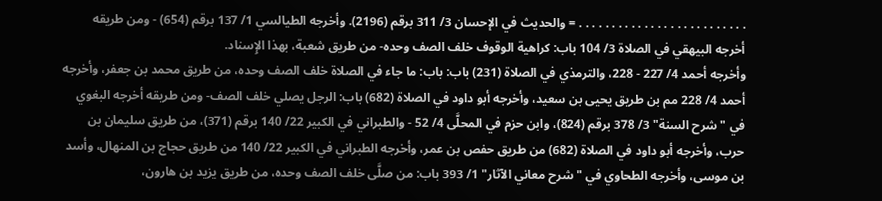. . . . . . . . . . . . . . . . . . . . . . . . . . = والحديث في الإحسان 3/ 311 برقم (2196). وأخرجه الطيالسي 1/ 137 برقم (654) - ومن طريقه أخرجه البيهقي في الصلاة 3/ 104 باب: كراهية الوقوف خلف الصف وحده- من طريق شعبة، بهذا الإِسناد.
وأخرجه أحمد 4/ 227 - 228، والترمذي في الصلاة (231) باب: باب: ما جاء في الصلاة خلف الصف وحده، من طريق محمد بن جعفر، وأخرجه أحمد 4/ 228 مم بن طريق يحيى بن سعيد، وأخرجه أبو داود في الصلاة (682) باب: الرجل يصلي خلف الصف- ومن طريقه أخرجه البغوي في "شرح السنة" 3/ 378 برقم (824)، وابن حزم في المحلَّى 4/ 52 - والطبراني في الكبير 22/ 140 برقم (371)، من طريق سليمان بن حرب، وأخرجه أبو داود في الصلاة (682) من طريق حفص بن عمر، وأخرجه الطبراني في الكبير 22/ 140 من طريق حجاج بن المنهال، وأسد بن موسى، وأخرجه الطحاوي في "شرح معاني الآثار" 1/ 393 باب: من صلَّى خلف الصف وحده، من طريق يزيد بن هارون،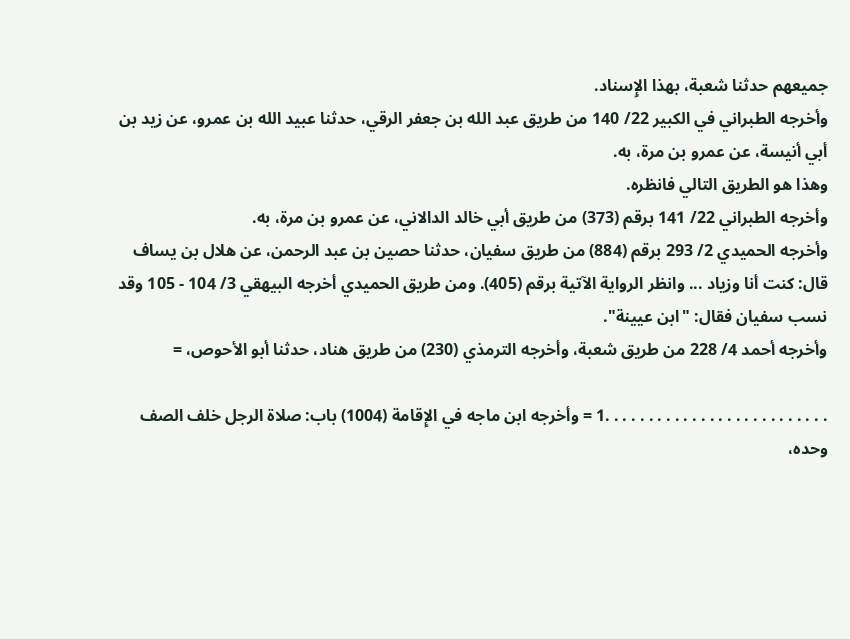جميعهم حدثنا شعبة، بهذا الإِسناد.
وأخرجه الطبراني في الكبير 22/ 140 من طريق عبد الله بن جعفر الرقي، حدثنا عبيد الله بن عمرو، عن زيد بن أبي أنيسة، عن عمرو بن مرة، به.
وهذا هو الطريق التالي فانظره.
وأخرجه الطبراني 22/ 141 برقم (373) من طريق أبي خالد الدالاني، عن عمرو بن مرة، به.
وأخرجه الحميدي 2/ 293 برقم (884) من طريق سفيان، حدثنا حصين بن عبد الرحمن، عن هلال بن يساف قال: كنت أنا وزياد ... وانظر الرواية الآتية برقم (405). ومن طريق الحميدي أخرجه البيهقي 3/ 104 - 105 وقد نسب سفيان فقال: "ابن عيينة".
وأخرجه أحمد 4/ 228 من طريق شعبة، وأخرجه الترمذي (230) من طريق هناد، حدثنا أبو الأحوص، =

. . . . . . . . . . . . . . . . . . . . . . . . . .1 = وأخرجه ابن ماجه في الإِقامة (1004) باب: صلاة الرجل خلف الصف وحده،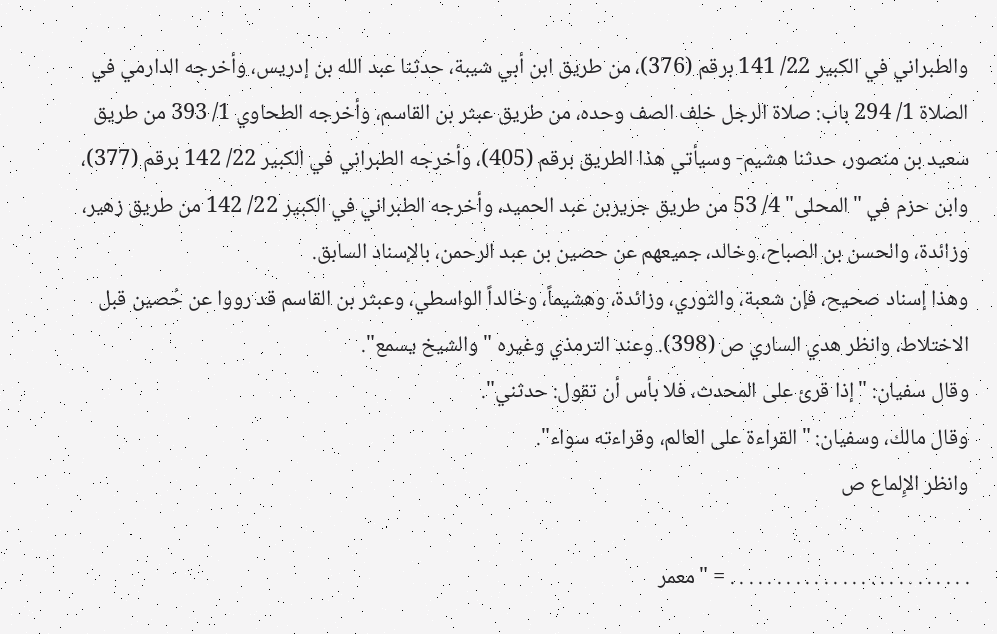والطبراني في الكبير 22/ 141 برقم (376)، من طريق ابن أبي شيبة، حدثنا عبد الله بن إدريس، وأخرجه الدارمي في الصلاة 1/ 294 باب: صلاة الرجل خلف الصف وحده، من طريق عبثر بن القاسم، وأخرجه الطحاوي 1/ 393 من طريق سعيد بن منصور، حدثنا هشيم- وسيأتي هذا الطريق برقم (405)، وأخرجه الطبراني في الكبير 22/ 142 برقم (377)، وابن حزم في "المحلى" 4/ 53 من طريق جريربن عبد الحميد، وأخرجه الطبراني في الكبير 22/ 142 من طريق زهير، وزائدة، والحسن بن الصباح، وخالد، جميعهم عن حصين بن عبد الرحمن، بالإسناد السابق.
وهذا إسناد صحيح، فإن شعبة، والثوري، وزائدة، وهشيماً، وخالداً الواسطي، وعبثر بن القاسم قد رووا عن حُصين قبل الاختلاط، وانظر هدي الساري ص (398). وعند الترمذي وغيره "والشيخ يسمع".
وقال سفيان: "إذا قرئ على المحدث، فلا بأس أن تقول: حدثني".
وقال مالك، وسفيان: "القراءة على العالم، وقراءته سواء".
وانظر الإِلماع ص

. . . . . . . . . . . . . . . . . . . . . . . . . . = "معمر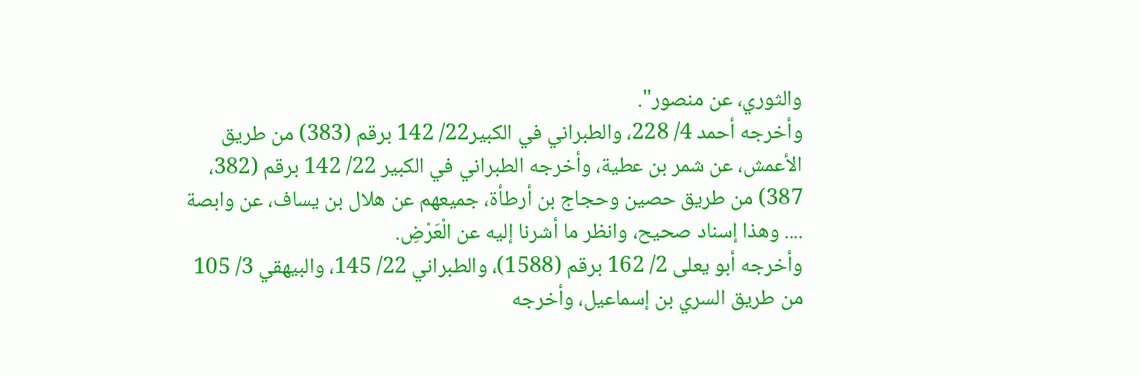والثوري، عن منصور".
وأخرجه أحمد 4/ 228، والطبراني في الكبير22/ 142 برقم (383) من طريق الأعمش، عن شمر بن عطية، وأخرجه الطبراني في الكبير 22/ 142 برقم (382، 387) من طريق حصين وحجاج بن أرطأة، جميعهم عن هلال بن يساف، عن وابصة .... وهذا إسناد صحيح، وانظر ما أشرنا إليه عن الْعَرْضِ.
وأخرجه أبو يعلى 2/ 162 برقم (1588)، والطبراني 22/ 145، والبيهقي 3/ 105 من طريق السري بن إسماعيل، وأخرجه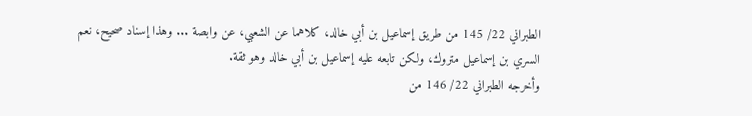الطبراني 22/ 145 من طريق إسماعيل بن أبي خالد، كلاهما عن الشعبي، عن وابصة ... وهذا إسناد صحيح، نعم السري بن إسماعيل متروك، ولكن تابعه عليه إسماعيل بن أبي خالد وهو ثقة.
وأخرجه الطبراني 22/ 146 من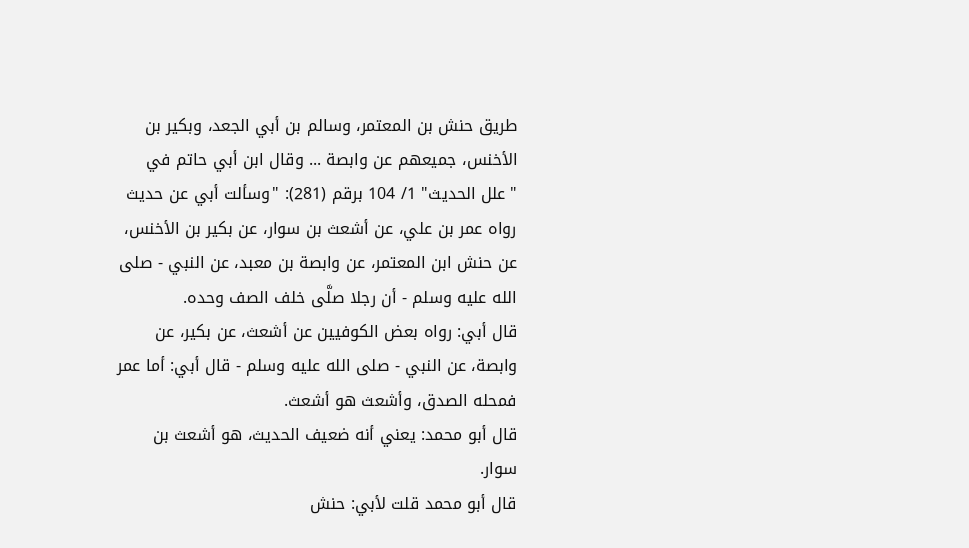طريق حنش بن المعتمر، وسالم بن أبي الجعد، وبكير بن الأخنس، جميعهم عن وابصة ... وقال ابن أبي حاتم في "علل الحديث" 1/ 104 برقم (281): "وسألت أبي عن حديث رواه عمر بن علي، عن أشعث بن سوار، عن بكير بن الأخنس، عن حنش ابن المعتمر، عن وابصة بن معبد، عن النبي - صلى الله عليه وسلم - أن رجلا صلَّى خلف الصف وحده.
قال أبي: رواه بعض الكوفيين عن أشعث، عن بكير، عن وابصة، عن النبي - صلى الله عليه وسلم - قال أبي: أما عمر فمحله الصدق، وأشعث هو أشعث.
قال أبو محمد: يعني أنه ضعيف الحديث، هو أشعث بن سوار.
قال أبو محمد قلت لأبي: حنش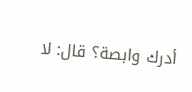أدرك وابصة؟ قال: لا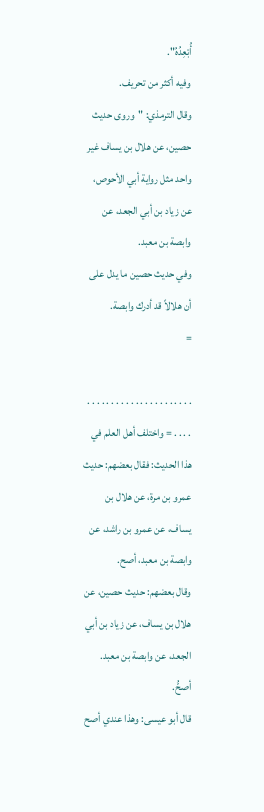أُبْعِدُهُ".
وفيه أكثر من تحريف.
وقال الترمذي: "وروى حديث حصين، عن هلال بن يساف غير واحد مثل رواية أبي الأحوص، عن زياد بن أبي الجعد، عن وابصة بن معبد.
وفي حديث حصين ما يدل على أن هلالاً قد أدرك وابصة.
=

. . . . . . . . . . . . . . . . . . . . . . . . . . = واختلف أهل العلم في هذا الحديث: فقال بعضهم: حديث عمرو بن مرة، عن هلال بن يساف، عن عمرو بن راشد، عن وابصة بن معبد، أصح.
وقال بعضهم: حديث حصين، عن هلال بن يساف، عن زياد بن أبي الجعد، عن وابصة بن معبد.
أصحُّ.
قال أبو عيسى: وهذا عندي أصح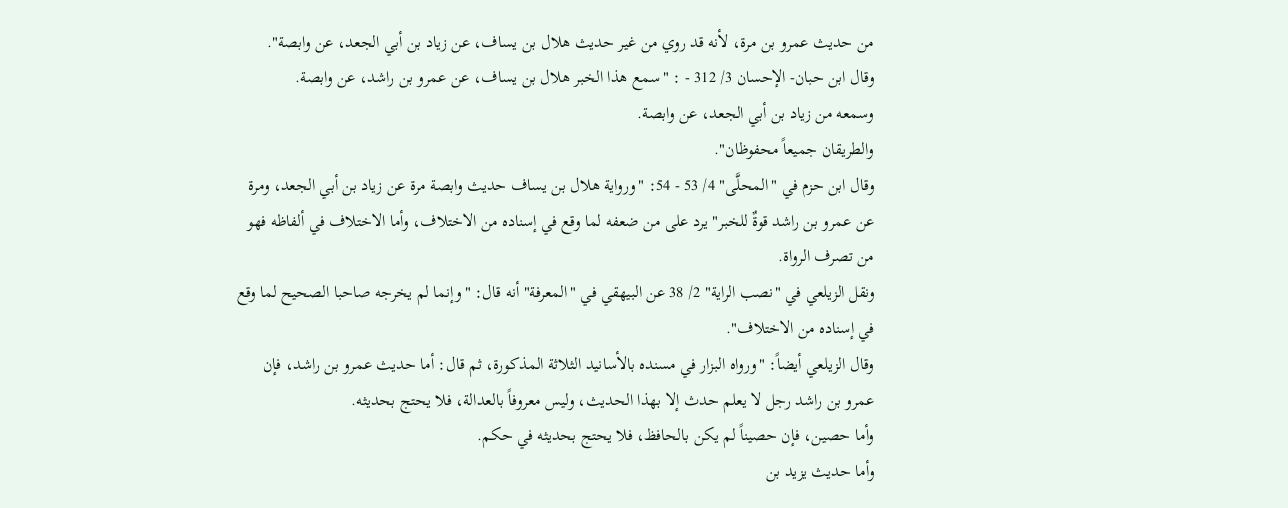من حديث عمرو بن مرة، لأنه قد روي من غير حديث هلال بن يساف، عن زياد بن أبي الجعد، عن وابصة".
وقال ابن حبان- الإحسان 3/ 312 - : "سمع هذا الخبر هلال بن يساف، عن عمرو بن راشد، عن وابصة.
وسمعه من زياد بن أبي الجعد، عن وابصة.
والطريقان جميعاً محفوظان".
وقال ابن حزم في "المحلَّى" 4/ 53 - 54: "ورواية هلال بن يساف حديث وابصة مرة عن زياد بن أبي الجعد، ومرة عن عمرو بن راشد قوةٌ للخبر" يرد على من ضعفه لما وقع في إسناده من الاختلاف، وأما الاختلاف في ألفاظه فهو من تصرف الرواة.
ونقل الزيلعي في "نصب الراية" 2/ 38 عن البيهقي في "المعرفة" أنه قال: "وإنما لم يخرجه صاحبا الصحيح لما وقع في إسناده من الاختلاف".
وقال الزيلعي أيضاً: "ورواه البزار في مسنده بالأسانيد الثلاثة المذكورة، ثم قال: أما حديث عمرو بن راشد، فإن عمرو بن راشد رجل لا يعلم حدث إلا بهذا الحديث، وليس معروفاً بالعدالة، فلا يحتج بحديثه.
وأما حصين، فإن حصيناً لم يكن بالحافظ، فلا يحتج بحديثه في حكم.
وأما حديث يزيد بن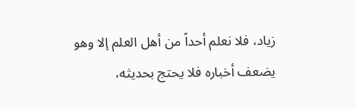زياد، فلا نعلم أحداً من أهل العلم إلا وهو يضعف أخباره فلا يحتج بحديثه،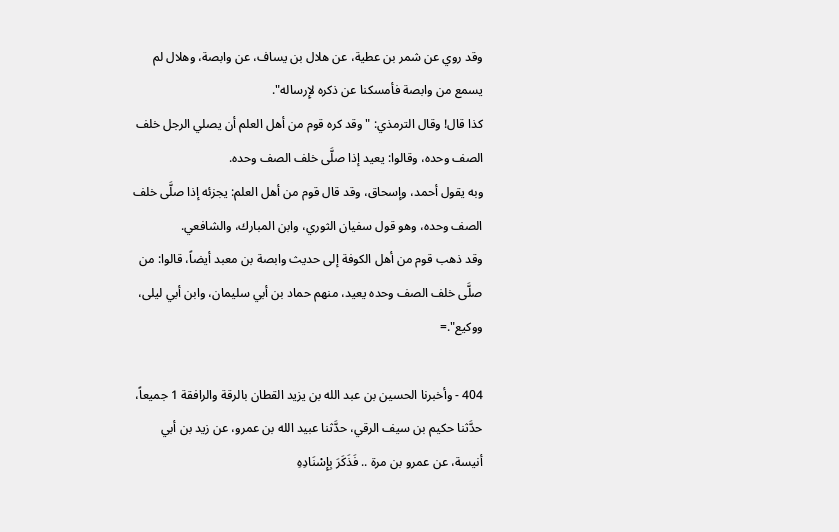وقد روي عن شمر بن عطية، عن هلال بن يساف، عن وابصة، وهلال لم يسمع من وابصة فأمسكنا عن ذكره لإِرساله".
كذا قال! وقال الترمذي: "وقد كره قوم من أهل العلم أن يصلي الرجل خلف الصف وحده، وقالوا: يعيد إذا صلَّى خلف الصف وحده.
وبه يقول أحمد، وإسحاق، وقد قال قوم من أهل العلم: يجزئه إذا صلَّى خلف الصف وحده، وهو قول سفيان الثوري، وابن المبارك، والشافعي.
وقد ذهب قوم من أهل الكوفة إلى حديث وابصة بن معبد أيضاً، قالوا: من صلَّى خلف الصف وحده يعيد، منهم حماد بن أبي سليمان، وابن أبي ليلى، ووكيع".=

404 - وأخبرنا الحسين بن عبد الله بن يزيد القطان بالرقة والرافقة 1 جميعاً، حدَّثنا حكيم بن سيف الرقي، حدَّثنا عبيد الله بن عمرو، عن زيد بن أبي أنيسة، عن عمرو بن مرة .. فَذَكَرَ بِإِسْنَادِهِ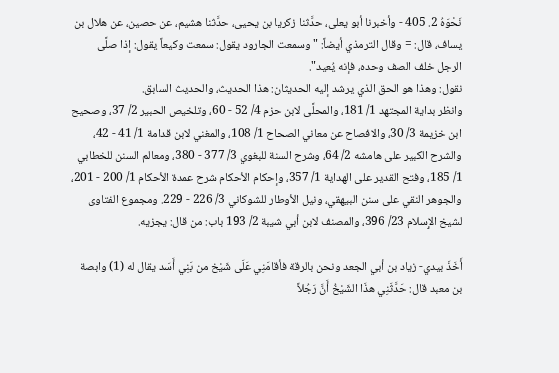نَحْوَهُ 2. 405 - وأخبرنا أبو يعلى، حدَّثنا زكريا بن يحيى، حدَّثنا هشيم، عن حصين، عن هلال بن يساف، قال: = وقال الترمذي أيضاً: "وسمعت الجارود يقول: سمعت وكيعاً يقول: إذا صلَّى الرجل خلف الصف وحده، فإنه يُعيد".
نقول: وهذا هو الحق الذي يرشد إليه الحديثان: هذا الحديث، والحديث السابق.
وانظر بداية المجتهد 1/ 181، والمحلَّى لابن حزم 4/ 52 - 60، وتلخيص الحبير 2/ 37، وصحيح ابن خزيمة 3/ 30، والافصاح عن معاني الصحاح 1/ 108، والمغني لابن قدامة 1/ 41 - 42، والشرح الكبير على هامشه 2/ 64، وشرح السنة للبغوي 3/ 377 - 380، ومعالم السنن للخطابي 1/ 185، وفتح القدير على الهداية 1/ 357، وإحكام الأحكام شرح عمدة الأحكام 1/ 200 - 201، والجوهر النقي على سنن البيهقي، ونيل الأوطار للشوكاني 3/ 226 - 229. ومجموع الفتاوى لشيخ الإِسلام 23/ 396، والمصنف لابن أبي شيبة 2/ 193 باب: من قال: يجزيه.

أَخَذَ بيدي- زياد بن أبي الجعد ونحن بالرقة فأقامَنِي عَلَى شَيْخ من بَنِي أَسَد يقال له (1) وابصة بن معبد قال: حَدَّثَنِي هذَا الشَيْخُ أَنَّ رَجُلاً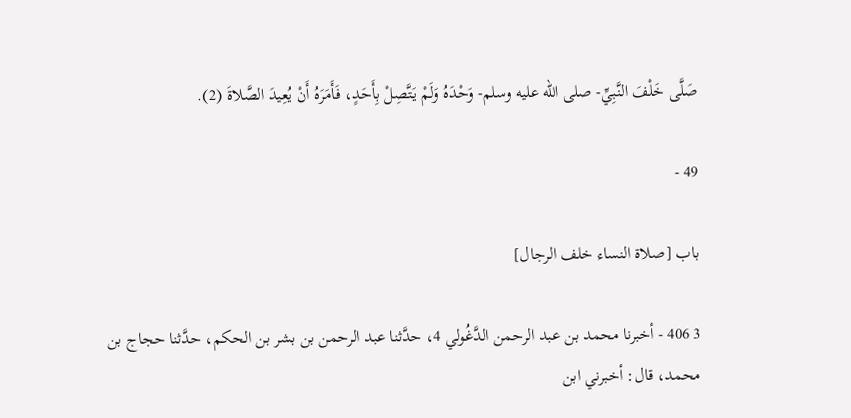صَلَّى خَلْفَ النَّبِيِّ- صلى الله عليه وسلم- وَحْدَهُ وَلَمْ يَتَّصِلْ بِأَحَدٍ، فَأَمَرَهُ أَنْ يُعِيدَ الصَّلاةَ (2).

49 -

باب [صلاة النساء خلف الرجال]

3 406 - أخبرنا محمد بن عبد الرحمن الدَّغُولي 4، حدَّثنا عبد الرحمن بن بشر بن الحكم، حدَّثنا حجاج بن محمد، قال: أخبرني ابن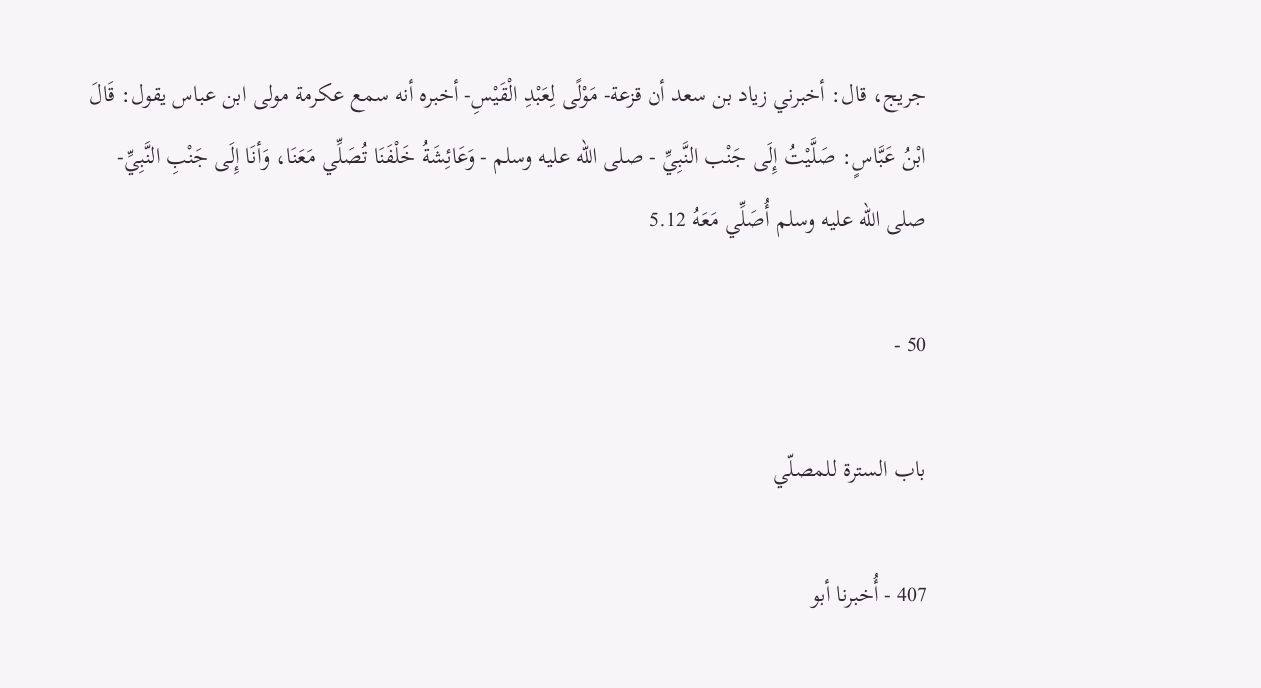جريج، قال: أخبرني زياد بن سعد أن قزعة- مَوْلًى لِعَبْدِ الْقَيْسِ- أخبره أنه سمع عكرمة مولى ابن عباس يقول: قَالَ ابْنُ عَبَّاسٍ: صَلَّيْتُ إِلَى جَنْب النَّبِيِّ - صلى الله عليه وسلم - وَعَائِشَةُ خَلْفَنَا تُصَلِّي مَعَنَا، وَأنَا إِلَى جَنْبِ النَّبِيِّ- صلى الله عليه وسلم أُصَلِّي مَعَهُ 5.12

50 -

باب السترة للمصلّي

407 - أُخبرنا أبو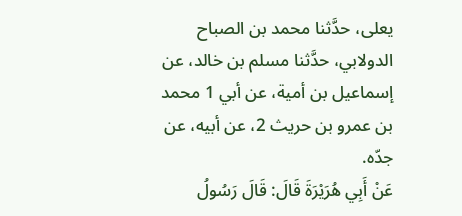يعلى، حدَّثنا محمد بن الصباح الدولابي، حدَّثنا مسلم بن خالد، عن إسماعيل بن أمية، عن أبي 1 محمد بن عمرو بن حريث 2، عن أبيه، عن جدّه.
عَنْ أَبِي هُرَيْرَةَ قَالَ: قَالَ رَسُولُ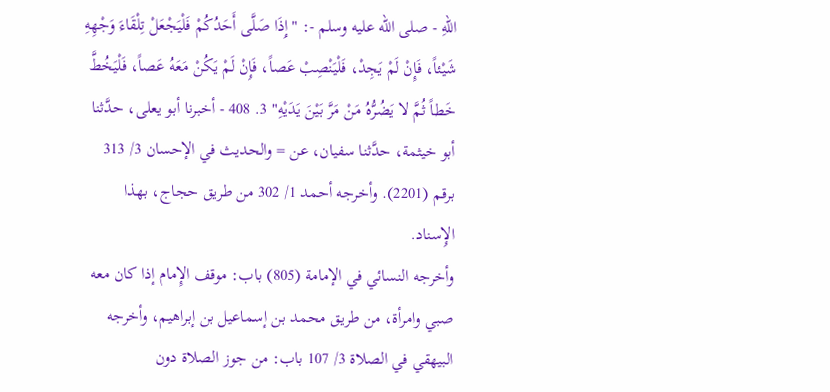اللهِ - صلى الله عليه وسلم -: "إِذَا صَلَّى أَحَدُكُمْ فَلْيَجْعَلْ تِلْقَاءَ وَجْهِهِ شَيْئاً، فَإِنْ لَمْ يَجِدْ، فَلْيَنْصِبْ عَصاً، فَإِنْ لَمْ يَكُنْ مَعَهُ عَصاً، فَلْيَخُطَّ خَطاً ثُمَّ لا يَضُرُّهُ مَنْ مَرَّ بَيْنَ يَدَيْهِ" 3. 408 - أخبرنا أبو يعلى، حدَّثنا أبو خيثمة، حدَّثنا سفيان، عن = والحديث في الإحسان 3/ 313 برقم (2201). وأخرجه أحمد 1/ 302 من طريق حجاج، بهذا الإِسناد.
وأخرجه النسائي في الإمامة (805) باب: موقف الإِمام إذا كان معه صبي وامرأة، من طريق محمد بن إسماعيل بن إبراهيم، وأخرجه البيهقي في الصلاة 3/ 107 باب: من جوز الصلاة دون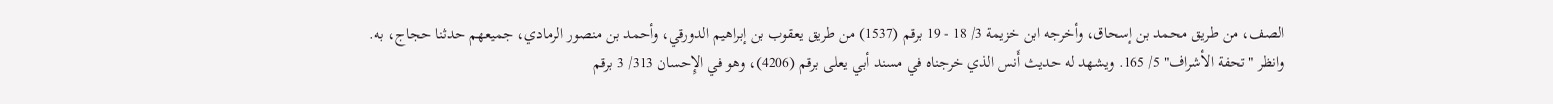الصف، من طريق محمد بن إسحاق، وأخرجه ابن خزيمة 3/ 18 - 19 برقم (1537) من طريق يعقوب بن إبراهيم الدورقي، وأحمد بن منصور الرمادي، جميعهم حدثنا حجاج، به.
وانظر "تحفة الأشراف" 5/ 165. ويشهد له حديث أَنس الذي خرجناه في مسند أبي يعلى برقم (4206)، وهو في الإِحسان 313/ 3 برقم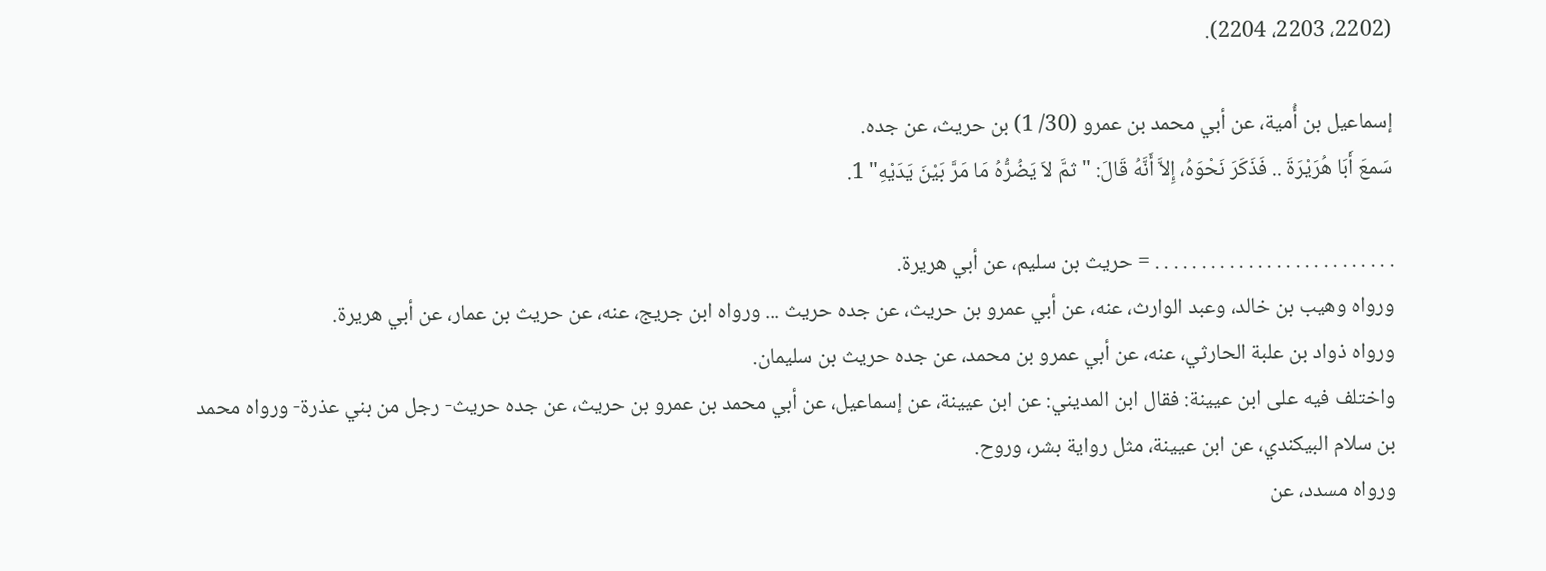(2202، 2203، 2204).

إسماعيل بن أُمية، عن أبي محمد بن عمرو (30/ 1) بن حريث، عن جده.
سَمعَ أَبَا هُرَيْرَةَ .. فَذَكَرَ نَحْوَهُ، إِلاَّ أَنَّهُ قَالَ: "ثمَّ لاَ يَضُرُّهُ مَا مَرَّ بَيْنَ يَدَيْهِ" 1.

. . . . . . . . . . . . . . . . . . . . . . . . . . = حريث بن سليم، عن أبي هريرة.
ورواه وهيب بن خالد، وعبد الوارث، عنه، عن أبي عمرو بن حريث، عن جده حريث ... ورواه ابن جريج، عنه، عن حريث بن عمار، عن أبي هريرة.
ورواه ذواد بن علبة الحارثي، عنه، عن أبي عمرو بن محمد، عن جده حريث بن سليمان.
واختلف فيه على ابن عيينة: فقال ابن المديني: عن ابن عيينة، عن إسماعيل، عن أبي محمد بن عمرو بن حريث، عن جده حريث- رجل من بني عذرة- ورواه محمد بن سلام البيكندي، عن ابن عيينة، مثل رواية بشر، وروح.
ورواه مسدد، عن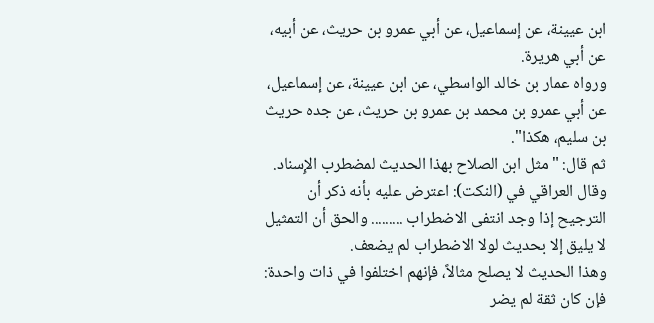ابن عيينة، عن إسماعيل، عن أبي عمرو بن حريث، عن أبيه، عن أبي هريرة.
ورواه عمار بن خالد الواسطي، عن ابن عيينة، عن إسماعيل، عن أبي عمرو بن محمد بن عمرو بن حريث، عن جده حريث بن سليم، هكذا".
ثم قال: "مثل ابن الصلاح بهذا الحديث لمضطرب الإِسناد.
وقال العراقي في (النكت): اعترض عليه بأنه ذكر أن الترجيح إذا وجد انتفى الاضطراب ......... والحق أن التمثيل لا يليق إلا بحديث لولا الاضطراب لم يضعف.
وهذا الحديث لا يصلح مثالاً، فإنهم اختلفوا في ذات واحدة: فإن كان ثقة لم يضر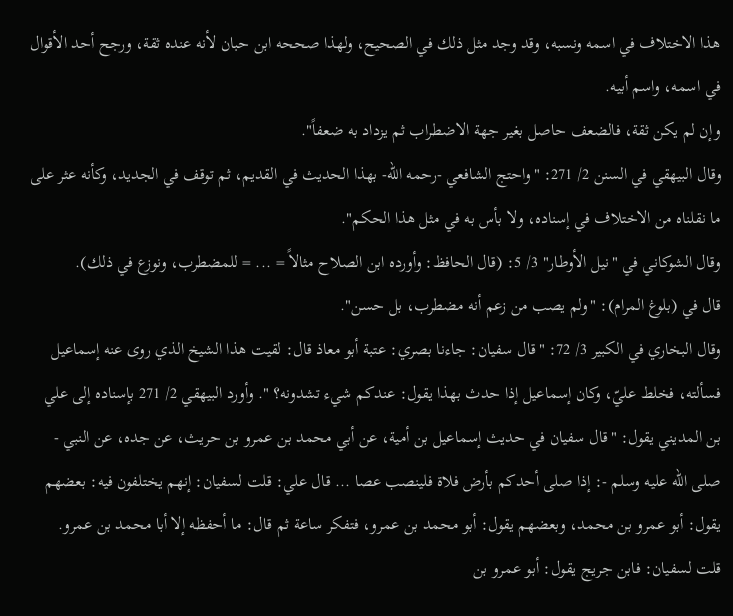هذا الاختلاف في اسمه ونسبه، وقد وجد مثل ذلك في الصحيح، ولهذا صححه ابن حبان لأنه عنده ثقة، ورجح أحد الأقوال في اسمه، واسم أبيه.
وإن لم يكن ثقة، فالضعف حاصل بغير جهة الاضطراب ثم يزداد به ضعفاً".
وقال البيهقي في السنن 2/ 271: "واحتج الشافعي -رحمه الله- بهذا الحديث في القديم، ثم توقف في الجديد، وكأنه عثر على ما نقلناه من الاختلاف في إسناده، ولا بأس به في مثل هذا الحكم".
وقال الشوكاني في "نيل الأوطار" 3/ 5: (قال الحافظ: وأورده ابن الصلاح مثالاً = ... = للمضطرب، ونوزع في ذلك).
قال في (بلوغ المرام): "ولم يصب من زعم أنه مضطرب، بل حسن".
وقال البخاري في الكبير 3/ 72: "قال سفيان: جاءنا بصري: عتبة أبو معاذ قال: لقيت هذا الشيخ الذي روى عنه إسماعيل فسألته، فخلط عليّ، وكان إسماعيل إذا حدث بهذا يقول: عندكم شيء تشدونه؟ ". وأورد البيهقي 2/ 271 بإسناده إلى علي بن المديني يقول: "قال سفيان في حديث إسماعيل بن أمية، عن أبي محمد بن عمرو بن حريث، عن جده، عن النبي - صلى الله عليه وسلم -: إذا صلى أحدكم بأرض فلاة فلينصب عصا ... قال علي: قلت لسفيان: إنهم يختلفون فيه: بعضهم يقول: أبو عمرو بن محمد، وبعضهم يقول: أبو محمد بن عمرو، فتفكر ساعة ثم قال: ما أحفظه إلا أبا محمد بن عمرو.
قلت لسفيان: فابن جريج يقول: أبو عمرو بن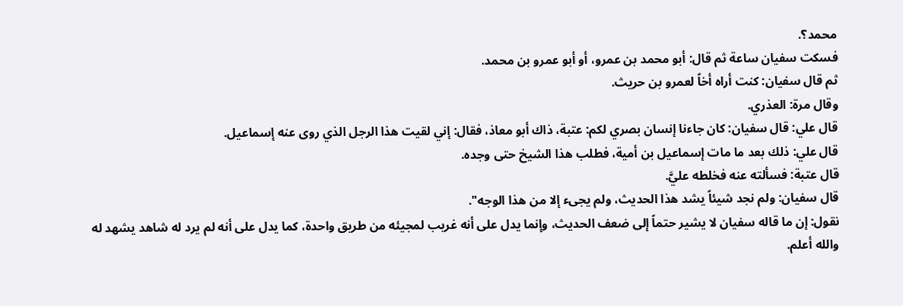محمد؟.
فسكت سفيان ساعة ثم قال: أبو محمد بن عمرو، أو أبو عمرو بن محمد.
ثم قال سفيان: كنت أراه أخاً لعمرو بن حريث.
وقال مرة: العذري.
قال علي: قال سفيان: كان جاءنا إنسان بصري لكم: عتبة، ذاك أبو معاذ، فقال: إني لقيت هذا الرجل الذي روى عنه إسماعيل.
قال علي: ذلك بعد ما مات إسماعيل بن أمية، فطلب هذا الشيخ حتى وجده.
قال عتبة: فسألته عنه فخلطه عليَّ.
قال سفيان: ولم نجد شيئاً يشد هذا الحديث، ولم يجىء إلا من هذا الوجه".
نقول: إن ما قاله سفيان لا يشير حتماً إلى ضعف الحديث، وإنما يدل على أنه غريب لمجيئه من طريق واحدة، كما يدل على أنه لم يرد له شاهد يشهد له والله أعلم.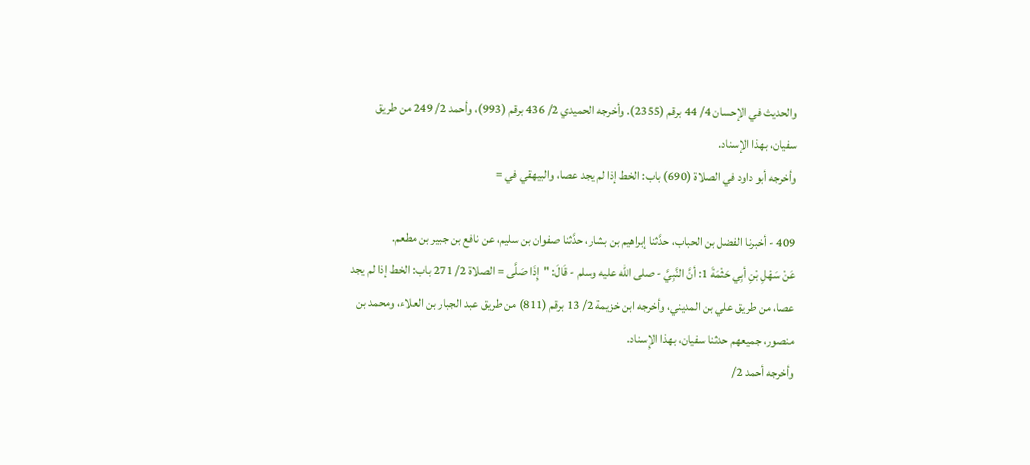والحديث في الإحسان 4/ 44 برقم (2355). وأخرجه الحميدي 2/ 436 برقم (993)، وأحمد 2/ 249 من طريق سفيان، بهذا الإسناد.
وأخرجه أبو داود في الصلاة (690) باب: الخط إذا لم يجد عصا، والبيهقي في =

409 - أخبرنا الفضل بن الحباب، حدَّثنا إبراهيم بن بشار، حدَّثنا صفوان بن سليم، عن نافع بن جبير بن مطعم.
عَنْ سَهْلِ بْنِ أبِي حَثْمَةَ 1: أنَّ النَّبِيَّ - صلى الله عليه وسلم - قَالَ: "إِذَا صَلَّى = الصلاة 2/ 271 باب: الخط إذا لم يجد عصا، من طريق علي بن المديني، وأخرجه ابن خزيمة 2/ 13 برقم (811) من طريق عبد الجبار بن العلاء، ومحمد بن منصور، جميعهم حدثنا سفيان، بهذا الإِسناد.
وأخرجه أحمد 2/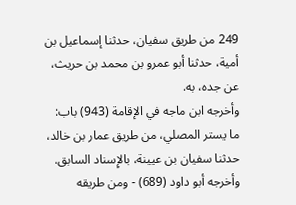249 من طريق سفيان، حدثنا إسماعيل بن أمية، حدثنا أبو عمرو بن محمد بن حريث، عن جده، به.
وأخرجه ابن ماجه في الإقامة (943) باب: ما يستر المصلي، من طريق عمار بن خالد، حدثنا سفيان بن عيينة، بالإِسناد السابق.
وأخرجه أبو داود (689) - ومن طريقه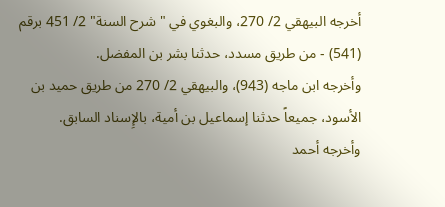أخرجه البيهقي 2/ 270، والبغوي في "شرح السنة" 2/ 451 برقم (541) - من طريق مسدد، حدثنا بشر بن المفضل.
وأخرجه ابن ماجه (943)، والبيهقي 2/ 270 من طريق حميد بن الأسود، جميعاً حدثنا إسماعيل بن أمية، بالإِسناد السابق.
وأخرجه أحمد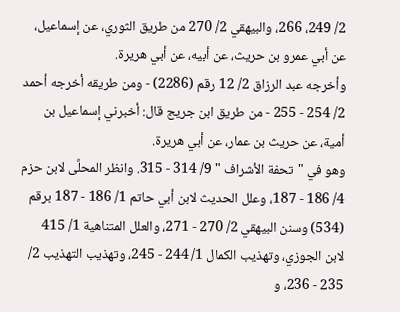2/ 249، 266، والبيهقي 2/ 270 من طريق الثوري، عن إسماعيل، عن أبي عمرو بن حريث، عن أبيه، عن أبي هريرة.
وأخرجه عبد الرزاق 2/ 12 رقم (2286) - ومن طريقه أخرجه أحمد 2/ 254 - 255 - من طريق ابن جريج قال: أخبرني إسماعيل بن أمية، عن حريث بن عمار، عن أبي هريرة.
وهو في "تحفة الأشراف " 9/ 314 - 315. وانظر المحلَّى لابن حزم 4/ 186 - 187، وعلل الحديث لابن أبي حاتم 1/ 186 - 187 برقم (534) وسنن البيهقي 2/ 270 - 271، والعلل المتناهية 1/ 415 لابن الجوزي، وتهذيب الكمال 1/ 244 - 245، وتهذيب التهذيب 2/ 235 - 236، و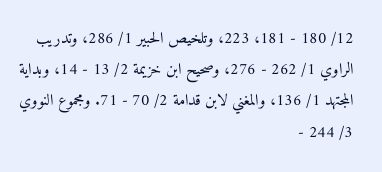12/ 180 - 181، 223، وتلخيص الحبير 1/ 286، وتدريب الراوي 1/ 262 - 276، وصحيح ابن خزيمة 2/ 13 - 14، وبداية المجتهد 1/ 136، والمغني لابن قدامة 2/ 70 - 71. ومجموع النووي 3/ 244 -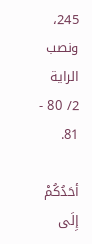245، ونصب الراية 2/ 80 - 81.

أحَدُكُمْ إِلَى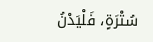سُتْرَةٍ، فَلْيَدْنُ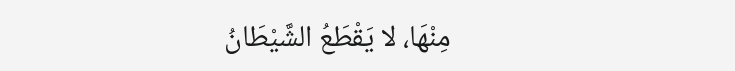مِنْهَا، لا يَقْطَعُ الشَّيْطَانُ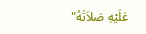عَلَيْهِ صَلاَتَهُ"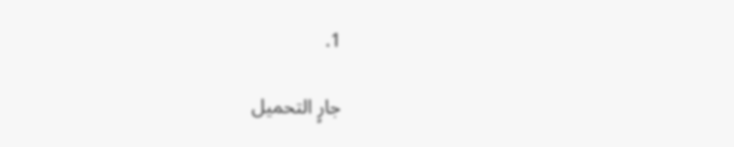1.

جارٍ التحميل